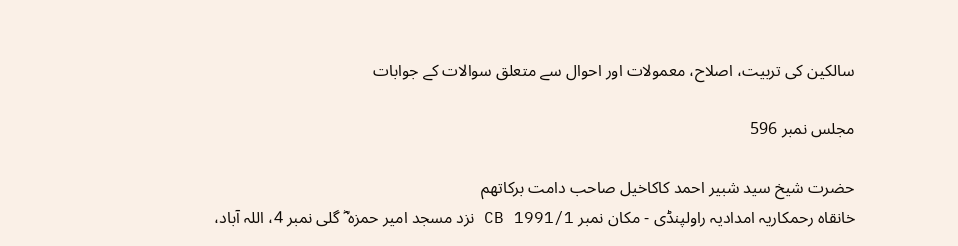سالکین کی تربیت، اصلاح، معمولات اور احوال سے متعلق سوالات کے جوابات

مجلس نمبر 596

حضرت شیخ سید شبیر احمد کاکاخیل صاحب دامت برکاتھم
خانقاہ رحمکاریہ امدادیہ راولپنڈی - مکان نمبر CB 1991/1 نزد مسجد امیر حمزہ ؓ گلی نمبر 4، اللہ آباد،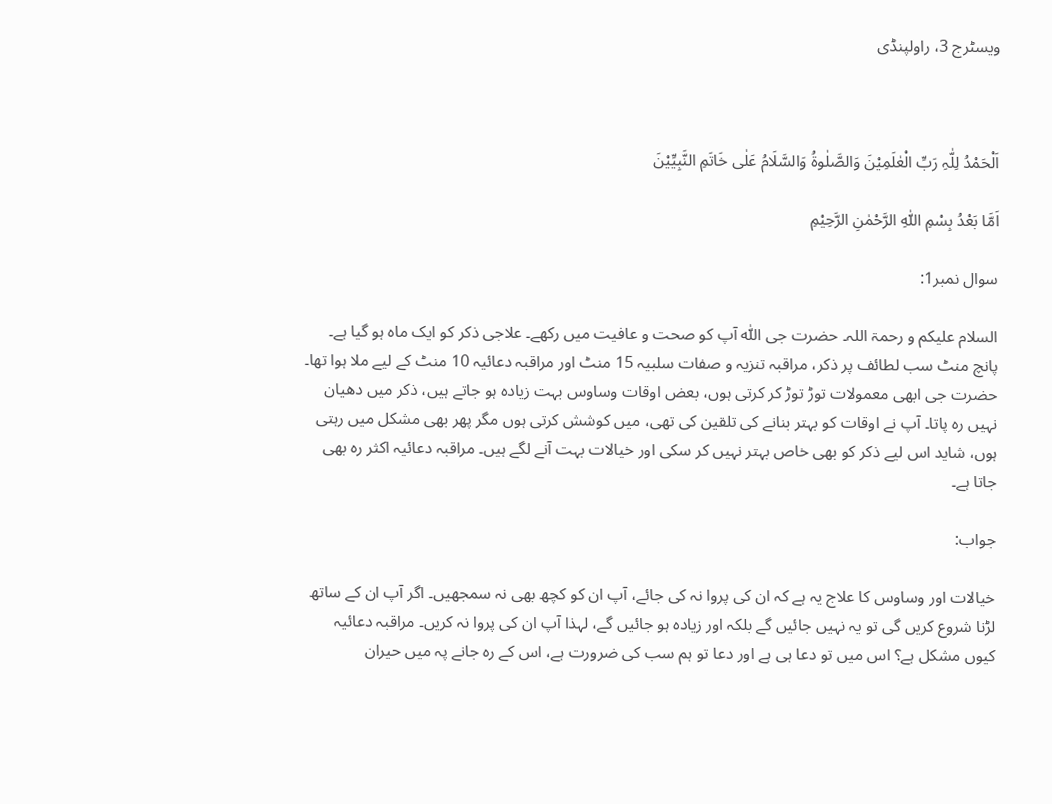ویسٹرج 3، راولپنڈی



اَلْحَمْدُ لِلّٰہِ رَبِّ الْعٰلَمِیْنَ وَالصَّلٰوۃُ وَالسَّلَامُ عَلٰی خَاتَمِ النَّبِیِّیْنَ

اَمَّا بَعْدُ بِسْمِ اللّٰہِ الرَّحْمٰنِ الرَّحِیْمِ

سوال نمبر1:

السلام علیکم و رحمۃ اللہ۔ حضرت جی اللّٰہ آپ کو صحت و عافیت میں رکھے۔ علاجی ذکر کو ایک ماہ ہو گیا ہے۔ پانچ منٹ سب لطائف پر ذکر، مراقبہ تنزیہ و صفات سلبیہ 15 منٹ اور مراقبہ دعائیہ 10 منٹ کے لیے ملا ہوا تھا۔ حضرت جی ابھی معمولات توڑ توڑ کر کرتی ہوں، بعض اوقات وساوس بہت زیادہ ہو جاتے ہیں، ذکر میں دھیان نہیں رہ پاتا۔ آپ نے اوقات کو بہتر بنانے کی تلقین کی تھی، میں کوشش کرتی ہوں مگر پھر بھی مشکل میں رہتی ہوں، شاید اس لیے ذکر کو بھی خاص بہتر نہیں کر سکی اور خیالات بہت آنے لگے ہیں۔ مراقبہ دعائیہ اکثر رہ بھی جاتا ہے۔

جواب:

خیالات اور وساوس کا علاج یہ ہے کہ ان کی پروا نہ کی جائے، آپ ان کو کچھ بھی نہ سمجھیں۔ اگر آپ ان کے ساتھ لڑنا شروع کریں گی تو یہ نہیں جائیں گے بلکہ اور زیادہ ہو جائیں گے، لہذا آپ ان کی پروا نہ کریں۔ مراقبہ دعائیہ کیوں مشکل ہے؟ اس میں تو دعا ہی ہے اور دعا تو ہم سب کی ضرورت ہے، اس کے رہ جانے پہ میں حیران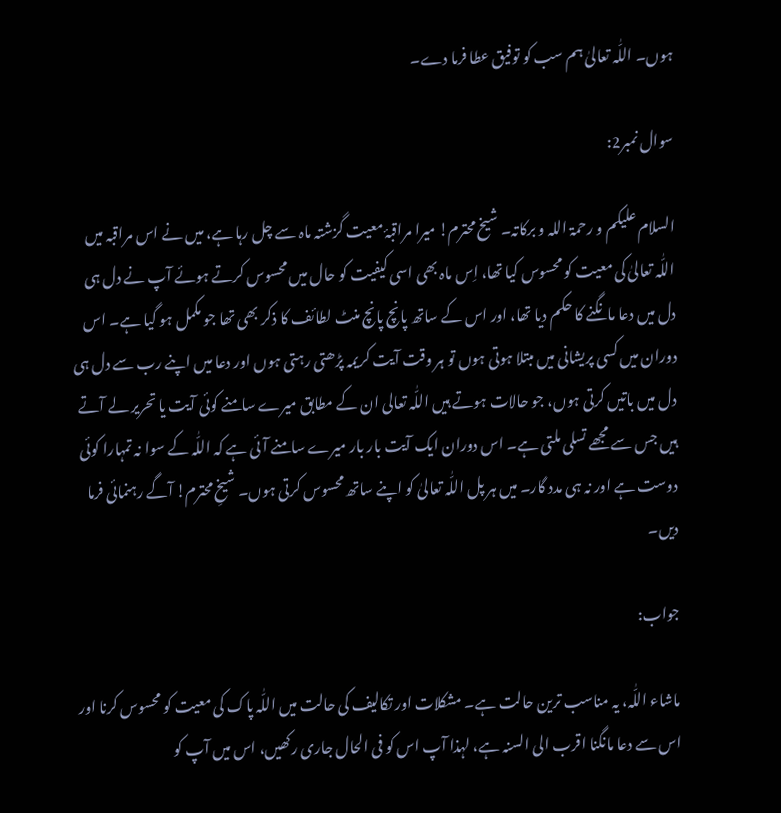ہوں۔ اللّٰہ تعالیٰ ہم سب کو توفیق عطا فرما دے۔

سوال نمبر2:

السلام علیکم و رحمۃ اللہ و برکاتہ۔ شیخ محترم! میرا مراقبۂ معیت گزشتہ ماہ سے چل رہا ہے، میں نے اس مراقبہ میں اللّٰہ تعالیٰ کی معیت کو محسوس کیا تھا، اِس ماہ بھی اسی کیفیت کو حال میں محسوس کرتے ہوئے آپ نے دل ہی دل میں دعا مانگنے کا حکم دیا تھا، اور اس کے ساتھ پانچ پانچ منٹ لطائف کا ذکر بھی تھا جو مکمل ہو گیا ہے۔ اس دوران میں کسی پریشانی میں مبتلا ہوتی ہوں تو ہر وقت آیت کریمہ پڑھتی رہتی ہوں اور دعا میں اپنے رب سے دل ہی دل میں باتیں کرتی ہوں، جو حالات ہوتے ہیں اللّٰہ تعالی ان کے مطابق میرے سامنے کوئی آیت یا تحریر لے آتے ہیں جس سے مجھے تسلی ملتی ہے۔ اس دوران ایک آیت بار بار میرے سامنے آئی ہے کہ اللّٰہ کے سوا نہ تمہارا کوئی دوست ہے اور نہ ہی مدد گار۔ میں ہر پل اللّٰہ تعالیٰ کو اپنے ساتھ محسوس کرتی ہوں۔ شیخِ محترم! آگے رہنمائی فرما دیں۔

جواب:

ماشاء اللّٰہ، یہ مناسب ترین حالت ہے۔ مشکلات اور تکالیف کی حالت میں اللّٰہ پاک کی معیت کو محسوس کرنا اور اس سے دعا مانگنا اقرب الی السنہ ہے، لہذا آپ اس کو فی الحال جاری رکھیں، اس میں آپ کو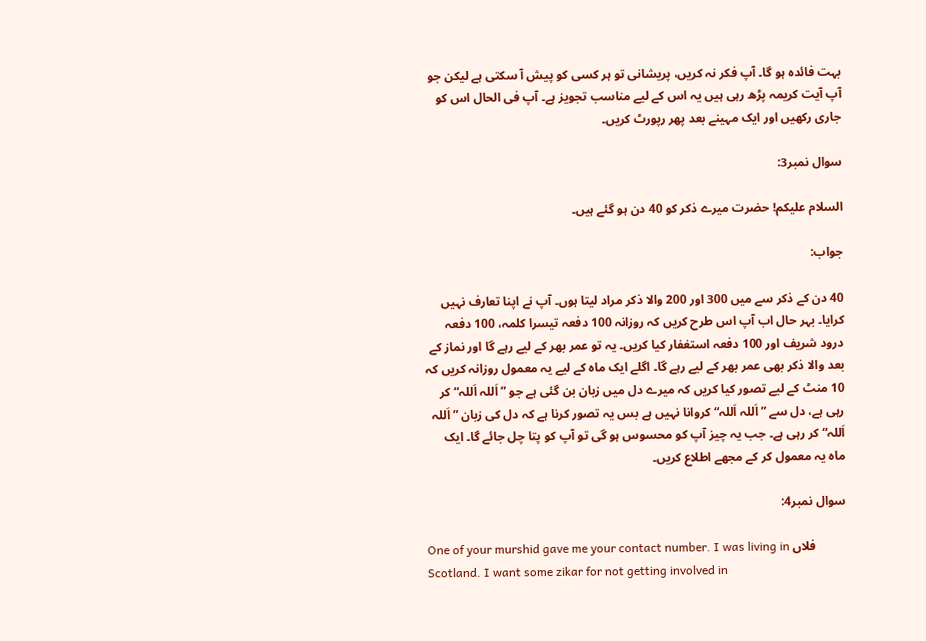بہت فائدہ ہو گا۔ آپ فکر نہ کریں، پریشانی تو ہر کسی کو پیش آ سکتی ہے لیکن جو آپ آیت کریمہ پڑھ رہی ہیں یہ اس کے لیے مناسب تجویز ہے۔ آپ فی الحال اس کو جاری رکھیں اور ایک مہینے بعد پھر رپورٹ کریں۔

سوال نمبر3:

السلام علیکم! حضرت میرے ذکر کو 40 دن ہو گئے ہیں۔

جواب:

40 دن کے ذکر سے میں 300 اور 200 والا ذکر مراد لیتا ہوں۔ آپ نے اپنا تعارف نہیں کرایا۔ بہر حال اب آپ اس طرح کریں کہ روزانہ 100 دفعہ تیسرا کلمہ، 100 دفعہ درود شریف اور 100 دفعہ استغفار کیا کریں۔ یہ تو عمر بھر کے لیے رہے گا اور نماز کے بعد والا ذکر بھی عمر بھر کے لیے رہے گا۔ اگلے ایک ماہ کے لیے یہ معمول روزانہ کریں کہ 10 منٹ کے لیے تصور کیا کریں کہ میرے دل میں زبان بن گئی ہے جو ”اَللہ اَللہ“ کر رہی ہے، دل سے ”اَللہ اَللہ“ کروانا نہیں ہے بس یہ تصور کرنا ہے کہ دل کی زبان ”اَللہ اَللہ“ کر رہی ہے۔ جب یہ چیز آپ کو محسوس ہو گی تو آپ کو پتا چل جائے گا۔ ایک ماہ یہ معمول کر کے مجھے اطلاع کریں۔

سوال نمبر4:

One of your murshid gave me your contact number. I was living in فلاں Scotland. I want some zikar for not getting involved in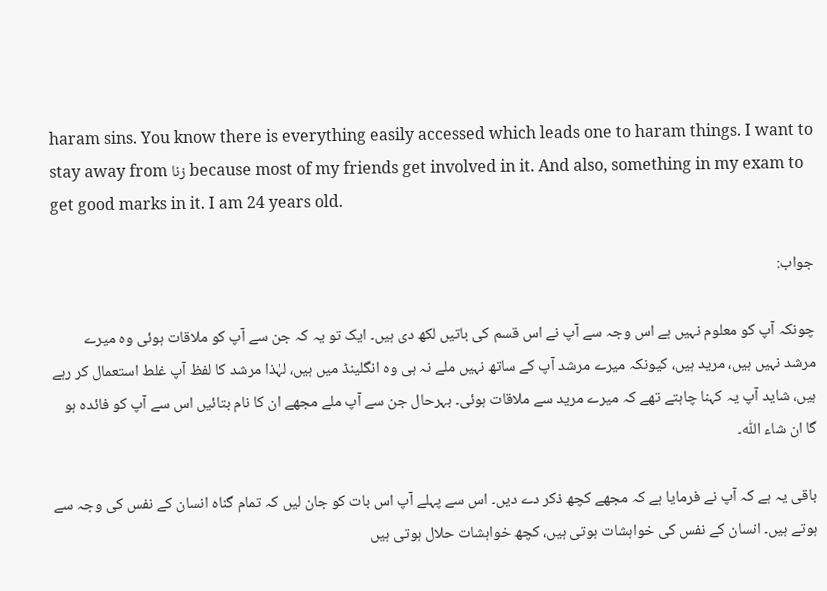haram sins. You know there is everything easily accessed which leads one to haram things. I want to stay away from زنا because most of my friends get involved in it. And also, something in my exam to get good marks in it. I am 24 years old.

جواب:

چونکہ آپ کو معلوم نہیں ہے اس وجہ سے آپ نے اس قسم کی باتیں لکھ دی ہیں۔ ایک تو یہ کہ جن سے آپ کو ملاقات ہوئی وہ میرے مرشد نہیں ہیں، مرید ہیں، کیونکہ میرے مرشد آپ کے ساتھ نہیں ملے نہ ہی وہ انگلینڈ میں ہیں، لہٰذا مرشد کا لفظ آپ غلط استعمال کر رہے ہیں، شاید آپ یہ کہنا چاہتے تھے کہ میرے مرید سے ملاقات ہوئی۔ بہرحال جن سے آپ ملے مجھے ان کا نام بتائیں اس سے آپ کو فائدہ ہو گا ان شاء اللّٰہ۔

باقی یہ ہے کہ آپ نے فرمایا ہے کہ مجھے کچھ ذکر دے دیں۔ اس سے پہلے آپ اس بات کو جان لیں کہ تمام گناہ انسان کے نفس کی وجہ سے ہوتے ہیں۔ انسان کے نفس کی خواہشات ہوتی ہیں، کچھ خواہشات حلال ہوتی ہیں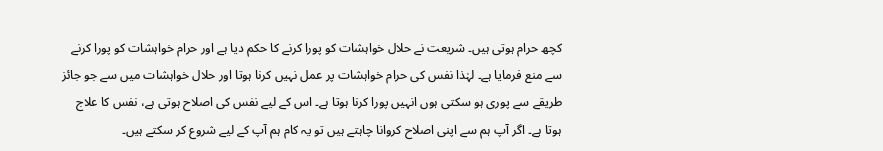کچھ حرام ہوتی ہیں۔ شریعت نے حلال خواہشات کو پورا کرنے کا حکم دیا ہے اور حرام خواہشات کو پورا کرنے سے منع فرمایا ہے۔ لہٰذا نفس کی حرام خواہشات پر عمل نہیں کرنا ہوتا اور حلال خواہشات میں سے جو جائز طریقے سے پوری ہو سکتی ہوں انہیں پورا کرنا ہوتا ہے۔ اس کے لیے نفس کی اصلاح ہوتی ہے، نفس کا علاج ہوتا ہے۔ اگر آپ ہم سے اپنی اصلاح کروانا چاہتے ہیں تو یہ کام ہم آپ کے لیے شروع کر سکتے ہیں۔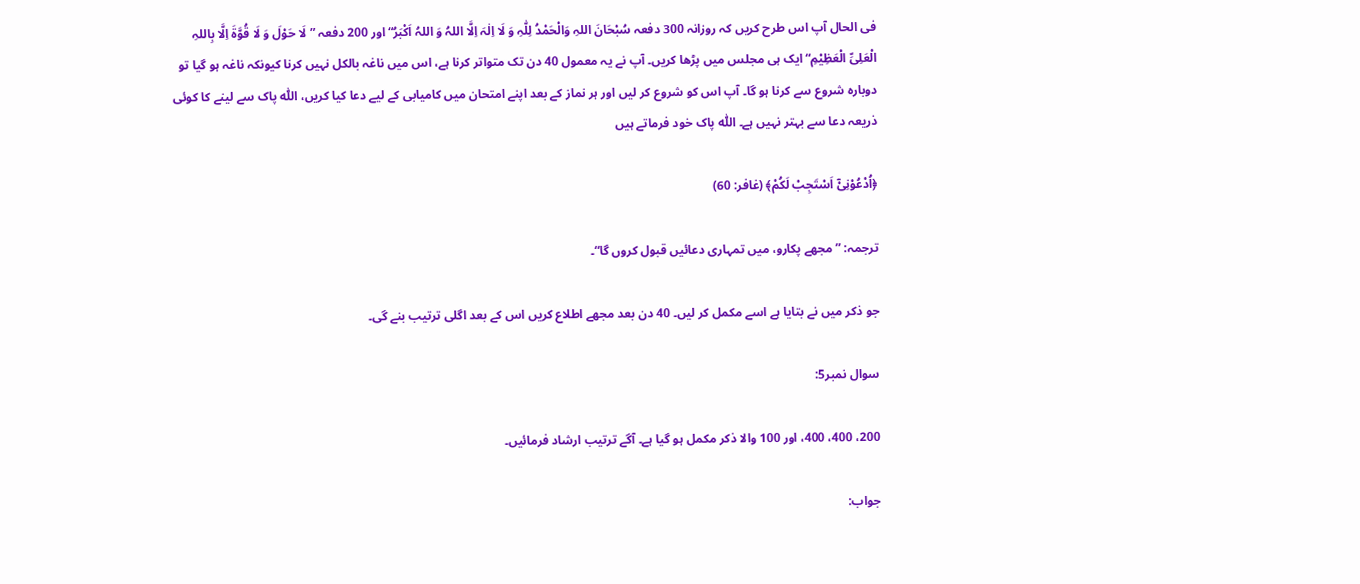فی الحال آپ اس طرح کریں کہ روزانہ 300 دفعہ سُبْحَانَ اللہِ وَالْحَمْدُ لِلّٰہِ وَ لَا اِلٰہَ اِلَّا اللہُ وَ اللہُ اَکْبَرُ“ اور 200 دفعہ ”لَا حَوْلَ وَ لَا قُوَّۃَ اِلَّا بِاللہِ الْعَلِیِّ الْعَظِیْمِ“ ایک ہی مجلس میں پڑھا کریں۔ آپ نے یہ معمول 40 دن تک متواتر کرنا ہے، اس میں ناغہ بالکل نہیں کرنا کیونکہ ناغہ ہو گیا تو دوبارہ شروع سے کرنا ہو گا۔ آپ اس کو شروع کر لیں اور ہر نماز کے بعد اپنے امتحان میں کامیابی کے لیے دعا کیا کریں، اللّٰہ پاک سے لینے کا کوئی ذریعہ دعا سے بہتر نہیں ہے۔ اللّٰہ پاک خود فرماتے ہیں

﴿اُدْعُوْنِیْۤ اَسْتَجِبْ لَكُمْ﴾ (غافر: 60)

ترجمہ: ”مجھے پکارو، میں تمہاری دعائیں قبول کروں گا“۔

جو ذکر میں نے بتایا ہے اسے مکمل کر لیں۔ 40 دن بعد مجھے اطلاع کریں اس کے بعد اگلی ترتیب بنے گی۔

سوال نمبر5:

200، 400، 400، اور 100 والا ذکر مکمل ہو گیا ہے۔ آگے ترتیب ارشاد فرمائیں۔

جواب: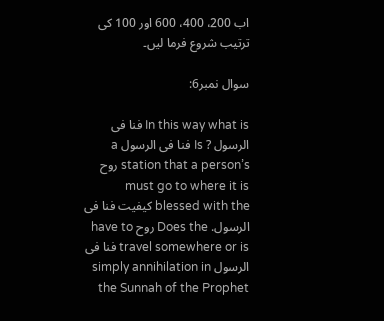اب 200، 400، 600 اور 100 کی ترتیب شروع فرما لیں۔

سوال نمبر6:

In this way what is فنا فی الرسول ? Is فنا فی الرسول a station that a person’s روح must go to where it is blessed with the کیفیت فنا فی الرسول. Does the روح have to travel somewhere or is فنا فی الرسول simply annihilation in the Sunnah of the Prophet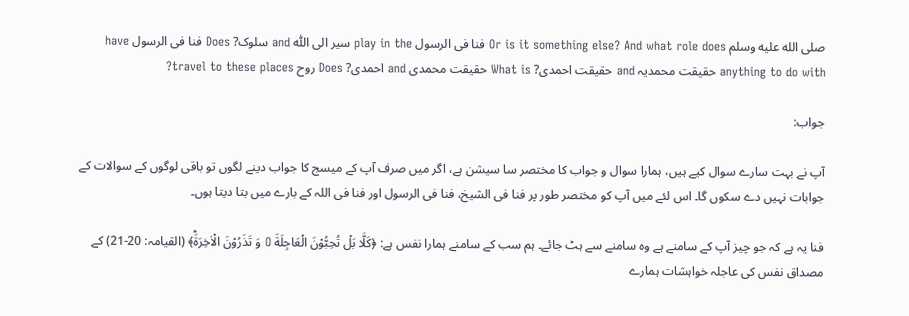صلى الله عليه وسلم Or is it something else? And what role does فنا فی الرسول play in the سیر الی اللّٰہ and سلوک? Does فنا فی الرسول have anything to do with حقیقت محمدیہ and حقیقت احمدی? What is حقیقت محمدی and احمدی? Does روح travel to these places?

جواب:

آپ نے بہت سارے سوال کیے ہیں، ہمارا سوال و جواب کا مختصر سا سیشن ہے، اگر میں صرف آپ کے میسج کا جواب دینے لگوں تو باقی لوگوں کے سوالات کے جوابات نہیں دے سکوں گا۔ اس لئے میں آپ کو مختصر طور پر فنا فی الشیخ، فنا فی الرسول اور فنا فی اللہ کے بارے میں بتا دیتا ہوں۔

فنا یہ ہے کہ جو چیز آپ کے سامنے ہے وہ سامنے سے ہٹ جائے۔ ہم سب کے سامنے ہمارا نفس ہے: ﴿كَلَّا بَلْ تُحِبُّوْنَ الْعَاجِلَةَ O وَ تَذَرُوْنَ الْاٰخِرَةَؕ﴾ (القیامہ: 20-21) کے مصداق نفس کی عاجلہ خواہشات ہمارے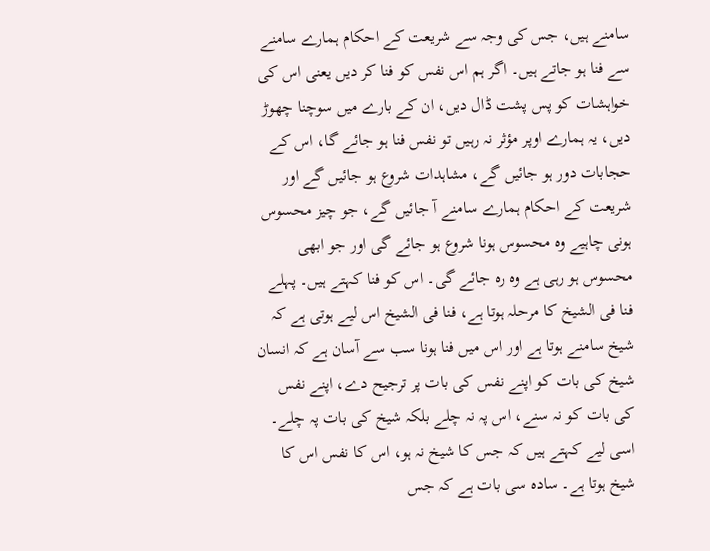سامنے ہیں، جس کی وجہ سے شریعت کے احکام ہمارے سامنے سے فنا ہو جاتے ہیں۔ اگر ہم اس نفس کو فنا کر دیں یعنی اس کی خواہشات کو پس پشت ڈال دیں، ان کے بارے میں سوچنا چھوڑ دیں، یہ ہمارے اوپر مؤثر نہ رہیں تو نفس فنا ہو جائے گا، اس کے حجابات دور ہو جائیں گے، مشاہدات شروع ہو جائیں گے اور شریعت کے احکام ہمارے سامنے آ جائیں گے، جو چیز محسوس ہونی چاہیے وہ محسوس ہونا شروع ہو جائے گی اور جو ابھی محسوس ہو رہی ہے وہ رہ جائے گی۔ اس کو فنا کہتے ہیں۔ پہلے فنا فی الشیخ کا مرحلہ ہوتا ہے، فنا فی الشیخ اس لیے ہوتی ہے کہ شیخ سامنے ہوتا ہے اور اس میں فنا ہونا سب سے آسان ہے کہ انسان شیخ کی بات کو اپنے نفس کی بات پر ترجیح دے، اپنے نفس کی بات کو نہ سنے، اس پہ نہ چلے بلکہ شیخ کی بات پہ چلے۔ اسی لیے کہتے ہیں کہ جس کا شیخ نہ ہو، اس کا نفس اس کا شیخ ہوتا ہے۔ سادہ سی بات ہے کہ جس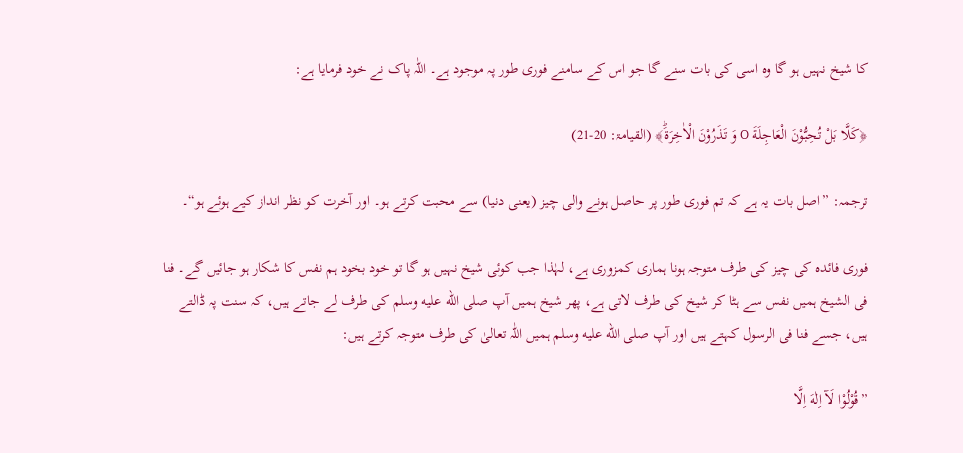کا شیخ نہیں ہو گا وہ اسی کی بات سنے گا جو اس کے سامنے فوری طور پہ موجود ہے۔ اللّٰہ پاک نے خود فرمایا ہے:

﴿كَلَّا بَلْ تُحِبُّوْنَ الْعَاجِلَةَ O وَ تَذَرُوْنَ الْاٰخِرَةَؕ﴾ (القیامۃ: 20-21)

ترجمہ: ”اصل بات یہ ہے کہ تم فوری طور پر حاصل ہونے والی چیز (یعنی دنیا) سے محبت کرتے ہو۔ اور آخرت کو نظر انداز کیے ہوئے ہو“۔

فوری فائدہ کی چیز کی طرف متوجہ ہونا ہماری کمزوری ہے، لہٰذا جب کوئی شیخ نہیں ہو گا تو خود بخود ہم نفس کا شکار ہو جائیں گے۔ فنا فی الشیخ ہمیں نفس سے ہٹا کر شیخ کی طرف لاتی ہے، پھر شیخ ہمیں آپ صلى الله عليه وسلم کی طرف لے جاتے ہیں، کہ سنت پہ ڈالتے ہیں، جسے فنا فی الرسول کہتے ہیں اور آپ صلى الله عليه وسلم ہمیں اللّٰہ تعالیٰ کی طرف متوجہ کرتے ہیں:

”قُوْلُوْا لَآ اِلٰهَ اِلَّا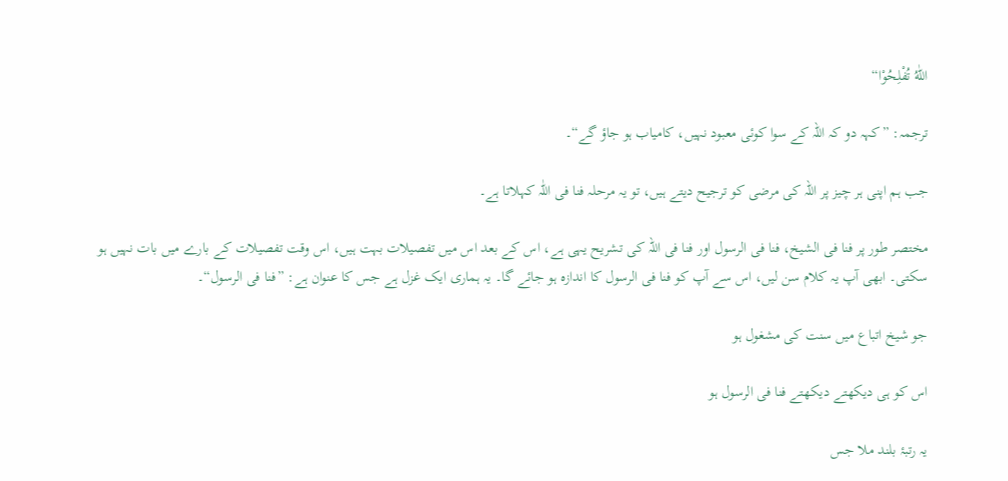اللّٰهُ تُفْلِحُوْا“

ترجمہ: ”کہہ دو کہ اللہ کے سوا کوئی معبود نہیں، کامیاب ہو جاؤ گے“۔

جب ہم اپنی ہر چیز پر اللہ کی مرضی کو ترجیح دیتے ہیں، تو یہ مرحلہ فنا فی اللّٰہ کہلاتا ہے۔

مختصر طور پر فنا فی الشیخ، فنا فی الرسول اور فنا فی اللہ کی تشریح یہی ہے، اس کے بعد اس میں تفصیلات بہت ہیں، اس وقت تفصیلات کے بارے میں بات نہیں ہو سکتی۔ ابھی آپ یہ کلام سن لیں، اس سے آپ کو فنا فی الرسول کا اندازہ ہو جائے گا۔ یہ ہماری ایک غزل ہے جس کا عنوان ہے: ”فنا فی الرسول“۔

جو شیخ اتباع میں سنت کی مشغول ہو

اس کو ہی دیکھتے دیکھتے فنا فی الرسول ہو

یہ رتبۂ بلند ملا جس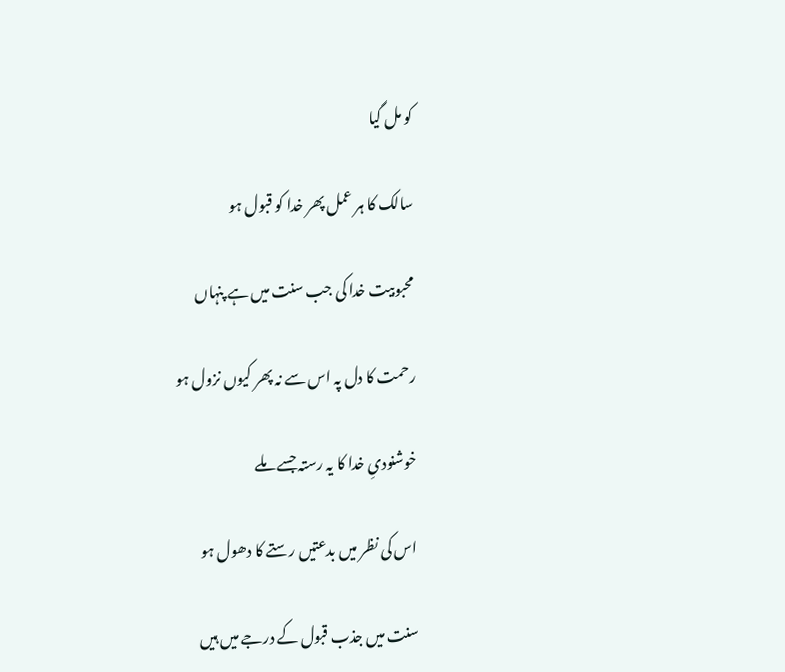کو مل گیا

سالک کا ہر عمل پھر خدا کو قبول ہو

محبوبیت خدا کی جب سنت میں ہے پنہاں

رحمت کا دل پہ اس سے نہ پھر کیوں نزول ہو

خوشنودیِ خدا کا یہ رستہ جسے ملے

اس کی نظر میں بدعتیں رستے کا دھول ہو

سنت میں جذب قبول کے درجے میں ہیں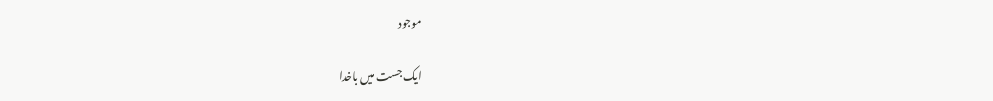موجود

ایک جست میں باخدا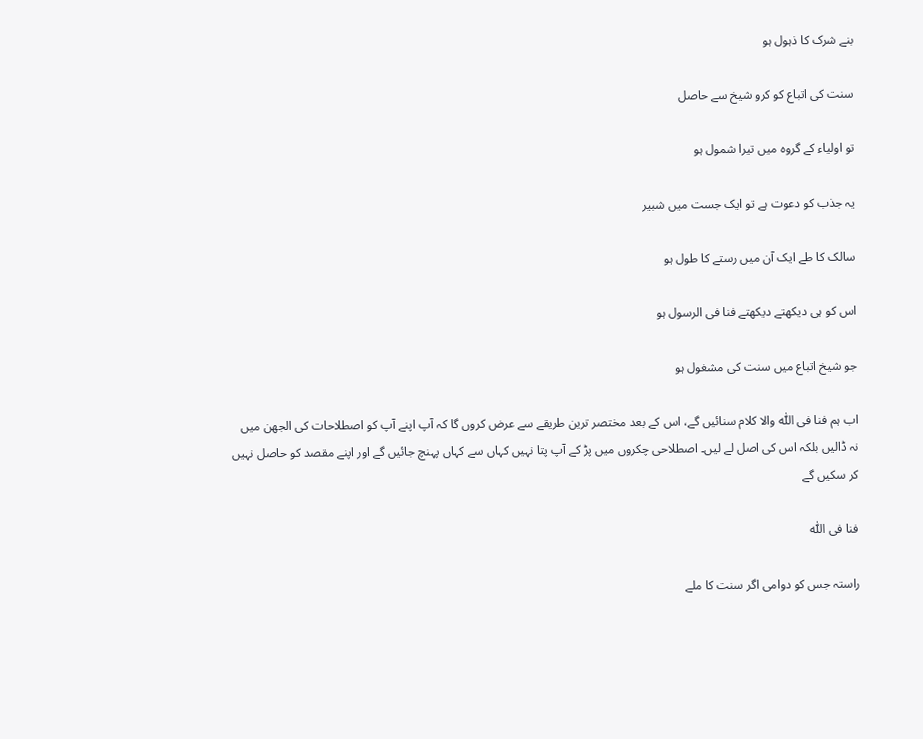بنے شرک کا ذہول ہو

سنت کی اتباع کو کرو شیخ سے حاصل

تو اولیاء کے گروہ میں تیرا شمول ہو

یہ جذب کو دعوت ہے تو ایک جست میں شبیر

سالک کا طے ایک آن میں رستے کا طول ہو

اس کو ہی دیکھتے دیکھتے فنا فی الرسول ہو

جو شیخ اتباع میں سنت کی مشغول ہو

اب ہم فنا فی اللّٰہ والا کلام سنائیں گے، اس کے بعد مختصر ترین طریقے سے عرض کروں گا کہ آپ اپنے آپ کو اصطلاحات کی الجھن میں نہ ڈالیں بلکہ اس کی اصل لے لیں۔ اصطلاحی چکروں میں پڑ کے آپ پتا نہیں کہاں سے کہاں پہنچ جائیں گے اور اپنے مقصد کو حاصل نہیں کر سکیں گے

فنا فی اللّٰہ

راستہ جس کو دوامی اگر سنت کا ملے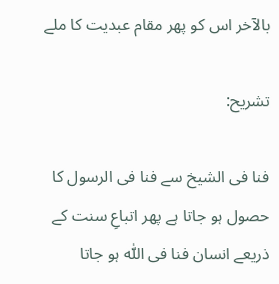بالآخر اس کو پھر مقام عبدیت کا ملے

تشریح:

فنا فی الشیخ سے فنا فی الرسول کا حصول ہو جاتا ہے پھر اتباعِ سنت کے ذریعے انسان فنا فی اللّٰہ ہو جاتا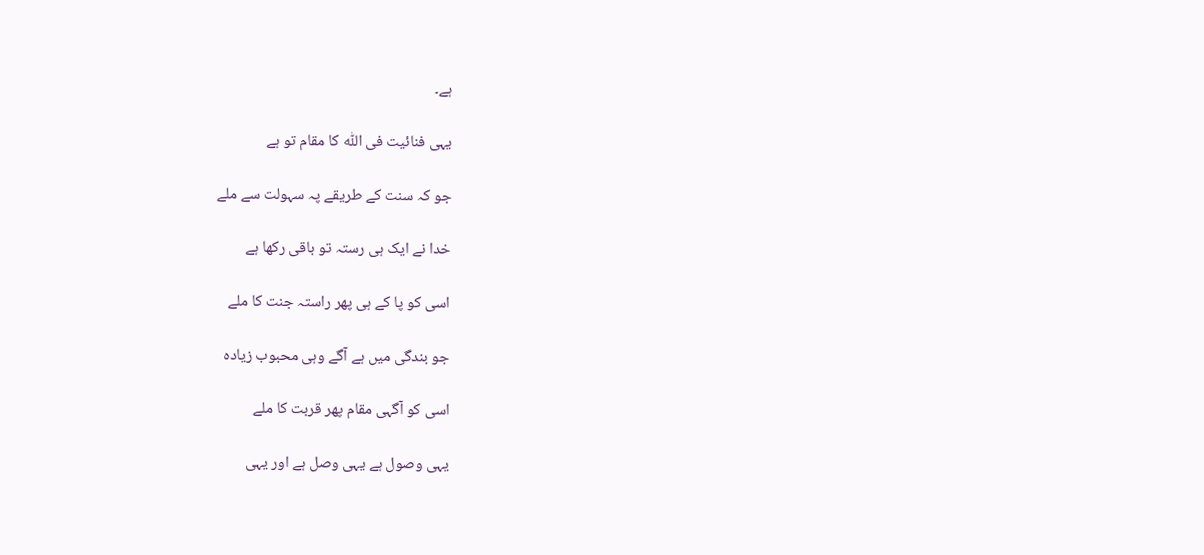ہے۔

یہی فنائیت فی اللّٰہ کا مقام تو ہے

جو کہ سنت کے طریقے پہ سہولت سے ملے

خدا نے ایک ہی رستہ تو باقی رکھا ہے

اسی کو پا کے ہی پھر راستہ جنت کا ملے

جو بندگی میں ہے آگے وہی محبوب زیادہ

اسی کو آگہی مقام پھر قربت کا ملے

یہی وصول ہے یہی وصل ہے اور یہی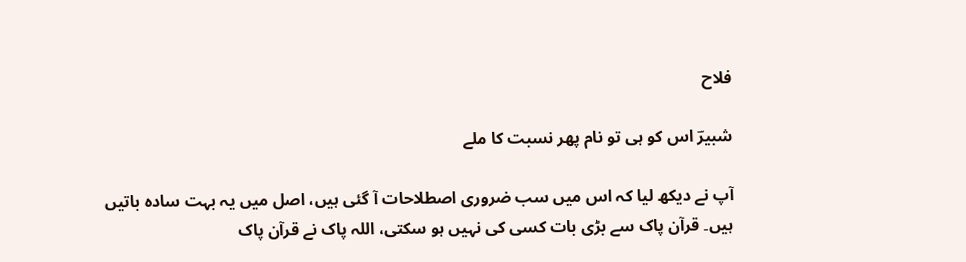فلاح

شبیرؔ اس کو ہی تو نام پھر نسبت کا ملے

آپ نے دیکھ لیا کہ اس میں سب ضروری اصطلاحات آ گئی ہیں، اصل میں یہ بہت سادہ باتیں ہیں۔ قرآن پاک سے بڑی بات کسی کی نہیں ہو سکتی، اللہ پاک نے قرآن پاک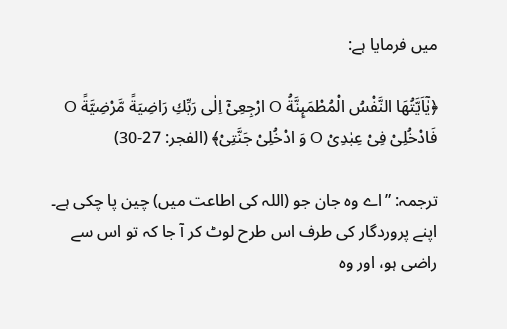میں فرمایا ہے:

﴿یٰۤاَیَّتُهَا النَّفْسُ الْمُطْمَىِٕنَّةُ O ارْجِعِیْۤ اِلٰی رَبِّكِ رَاضِیَةً مَّرْضِیَّةً O فَادْخُلِیْ فِیْ عِبٰدِیْ O وَ ادْخُلِیْ جَنَّتِیْ﴾ (الفجر: 27-30)

ترجمہ: ”اے وہ جان جو (اللہ کی اطاعت میں) چین پا چکی ہے۔ اپنے پروردگار کی طرف اس طرح لوٹ کر آ جا کہ تو اس سے راضی ہو، اور وہ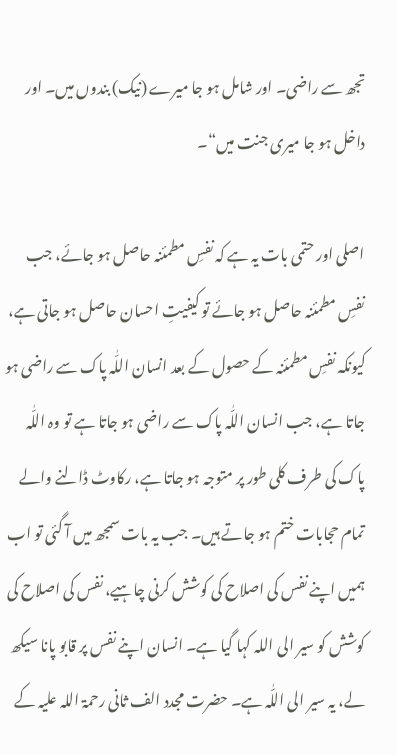تجھ سے راضی۔ اور شامل ہو جا میرے (نیک) بندوں میں۔ اور داخل ہو جا میری جنت میں“۔

اصلی اور حتمی بات یہ ہے کہ نفسِ مطمئنہ حاصل ہو جائے، جب نفسِ مطمئنہ حاصل ہو جائے تو کیفیتِ احسان حاصل ہو جاتی ہے، کیونکہ نفسِ مطمئنہ کے حصول کے بعد انسان اللّٰہ پاک سے راضی ہو جاتا ہے، جب انسان اللّٰہ پاک سے راضی ہو جاتا ہے تو وہ اللّٰہ پاک کی طرف کلی طور پر متوجہ ہو جاتا ہے، رکاوٹ ڈالنے والے تمام حجابات ختم ہو جاتے ہیں۔ جب یہ بات سمجھ میں آ گئی تو اب ہمیں اپنے نفس کی اصلاح کی کوشش کرنی چاہیے، نفس کی اصلاح کی کوشش کو سیر الی اللہ کہا گیا ہے۔ انسان اپنے نفس پر قابو پانا سیکھ لے، یہ سیر الی اللّٰہ ہے۔ حضرت مجدد الف ثانی رحمۃ اللہ علیہ کے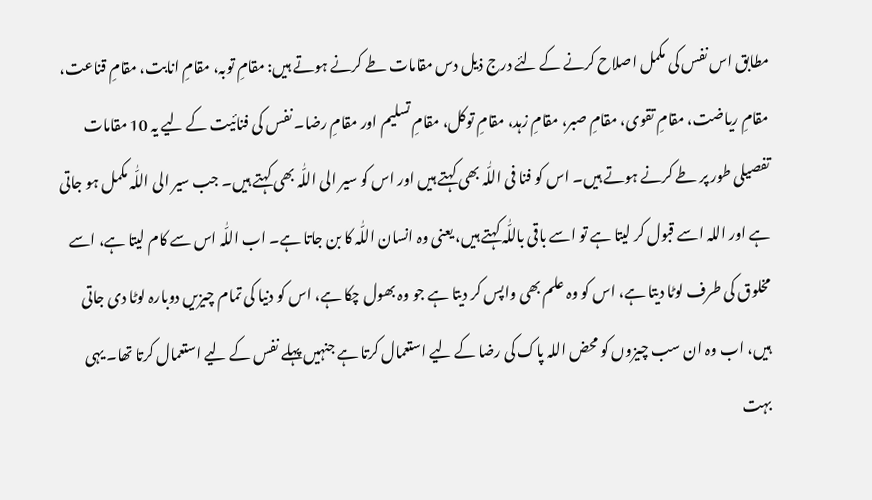مطابق اس نفس کی مکمل اصلاح کرنے کے لئے درج ذیل دس مقامات طے کرنے ہوتے ہیں: مقامِ توبہ، مقامِ انابت، مقامِ قناعت، مقامِ ریاضت، مقامِ تقوی، مقامِ صبر، مقامِ زہد، مقامِ توکل، مقامِ تسلیم اور مقامِ رضا۔ نفس کی فنائیت کے لیے یہ 10 مقامات تفصیلی طور پر طے کرنے ہوتے ہیں۔ اس کو فنا فی اللّٰہ بھی کہتے ہیں اور اس کو سیر الی اللّٰہ بھی کہتے ہیں۔ جب سیر الی اللّٰہ مکمل ہو جاتی ہے اور اللہ اسے قبول کر لیتا ہے تو اسے باقی باللّٰہ کہتے ہیں، یعنی وہ انسان اللّٰہ کا بن جاتا ہے۔ اب اللّٰہ اس سے کام لیتا ہے، اسے مخلوق کی طرف لوٹا دیتا ہے، اس کو وہ علم بھی واپس کر دیتا ہے جو وہ بھول چکا ہے، اس کو دنیا کی تمام چیزیں دوبارہ لوٹا دی جاتی ہیں، اب وہ ان سب چیزوں کو محض اللہ پاک کی رضا کے لیے استعمال کرتا ہے جنہیں پہلے نفس کے لیے استعمال کرتا تھا۔ یہی بہت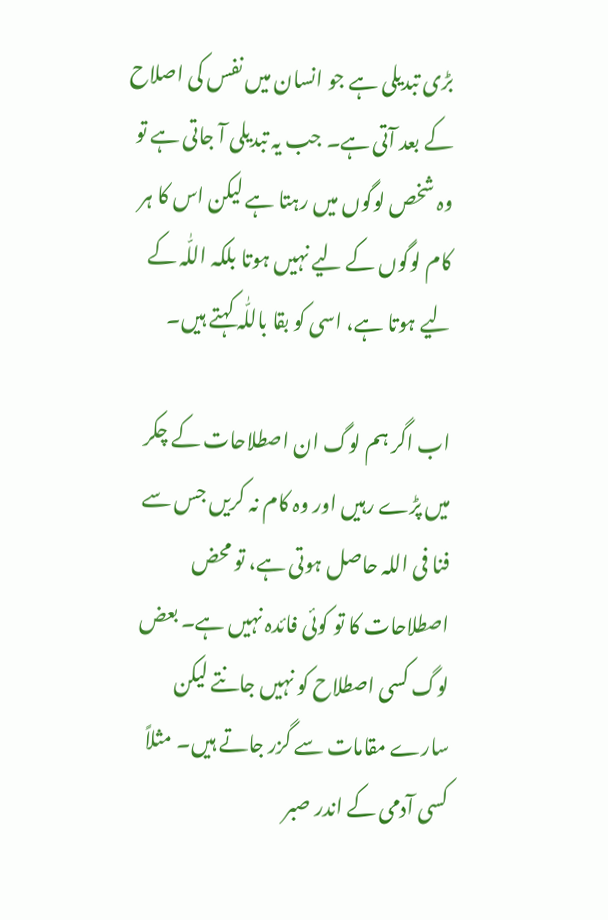بڑی تبدیلی ہے جو انسان میں نفس کی اصلاح کے بعد آتی ہے۔ جب یہ تبدیلی آ جاتی ہے تو وہ شخص لوگوں میں رہتا ہے لیکن اس کا ہر کام لوگوں کے لیے نہیں ہوتا بلکہ اللّٰہ کے لیے ہوتا ہے، اسی کو بقا باللّٰہ کہتے ہیں۔

اب اگر ہم لوگ ان اصطلاحات کے چکر میں پڑے رہیں اور وہ کام نہ کریں جس سے فنا فی اللہ حاصل ہوتی ہے، تو محض اصطلاحات کا تو کوئی فائدہ نہیں ہے۔ بعض لوگ کسی اصطلاح کو نہیں جانتے لیکن سارے مقامات سے گزر جاتے ہیں۔ مثلاً کسی آدمی کے اندر صبر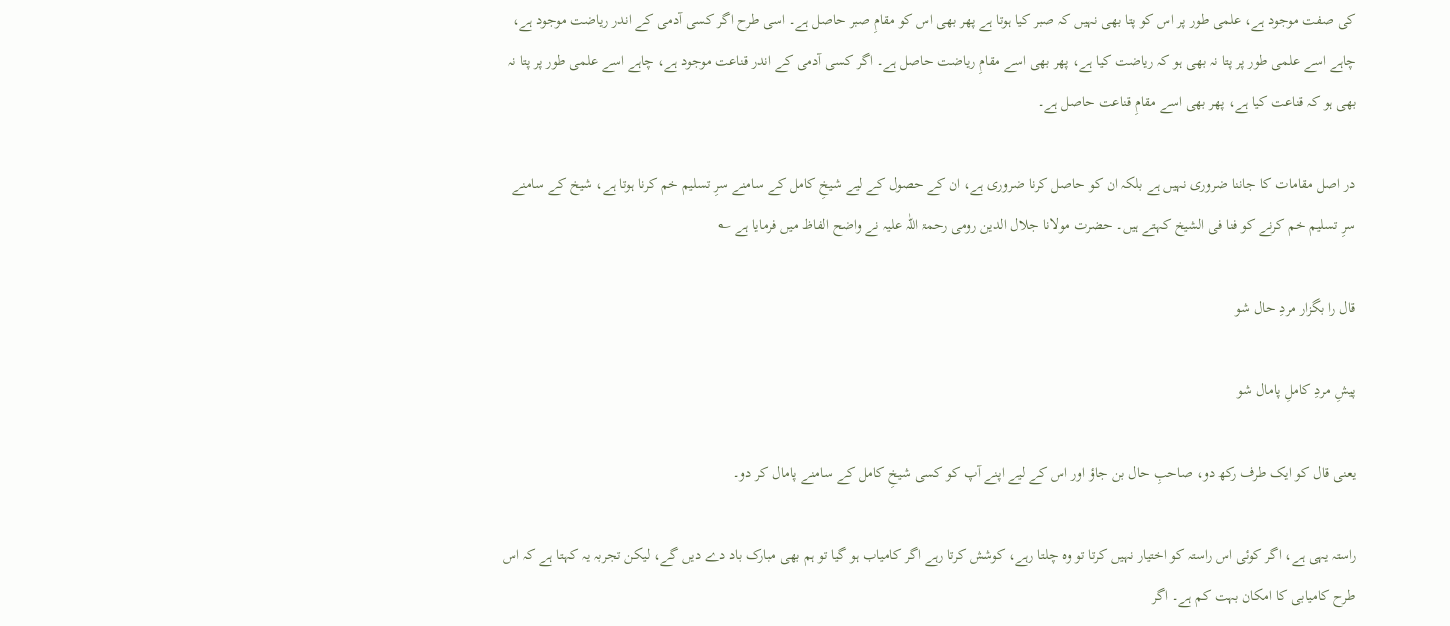کی صفت موجود ہے، علمی طور پر اس کو پتا بھی نہیں کہ صبر کیا ہوتا ہے پھر بھی اس کو مقامِ صبر حاصل ہے۔ اسی طرح اگر کسی آدمی کے اندر ریاضت موجود ہے، چاہے اسے علمی طور پر پتا نہ بھی ہو کہ ریاضت کیا ہے، پھر بھی اسے مقامِ ریاضت حاصل ہے۔ اگر کسی آدمی کے اندر قناعت موجود ہے، چاہے اسے علمی طور پر پتا نہ بھی ہو کہ قناعت کیا ہے، پھر بھی اسے مقامِ قناعت حاصل ہے۔

در اصل مقامات کا جاننا ضروری نہیں ہے بلکہ ان کو حاصل کرنا ضروری ہے، ان کے حصول کے لیے شیخِ کامل کے سامنے سرِ تسلیم خم کرنا ہوتا ہے، شیخ کے سامنے سرِ تسلیم خم کرنے کو فنا فی الشیخ کہتے ہیں۔ حضرت مولانا جلال الدین رومی رحمۃ اللّٰہ علیہ نے واضح الفاظ میں فرمایا ہے ؎

قال را بگزار مردِ حال شو

پیشِ مردِ کاملِ پامال شو

یعنی قال کو ایک طرف رکھ دو، صاحبِ حال بن جاؤ اور اس کے لیے اپنے آپ کو کسی شیخِ کامل کے سامنے پامال کر دو۔

راستہ یہی ہے، اگر کوئی اس راستہ کو اختیار نہیں کرتا تو وہ چلتا رہے، کوشش کرتا رہے اگر کامیاب ہو گیا تو ہم بھی مبارک باد دے دیں گے، لیکن تجربہ یہ کہتا ہے کہ اس طرح کامیابی کا امکان بہت کم ہے۔ اگر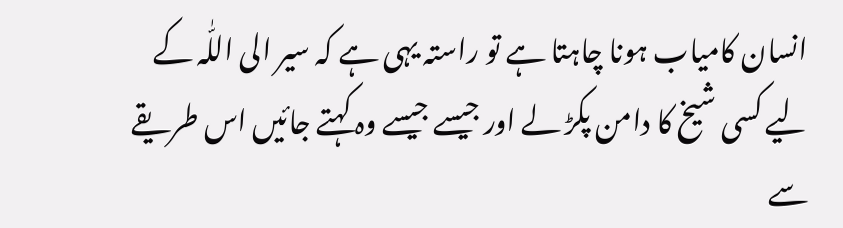انسان کامیاب ہونا چاہتا ہے تو راستہ یہی ہے کہ سیر الی اللّٰہ کے لیے کسی شیخ کا دامن پکڑ لے اور جیسے جیسے وہ کہتے جائیں اس طریقے سے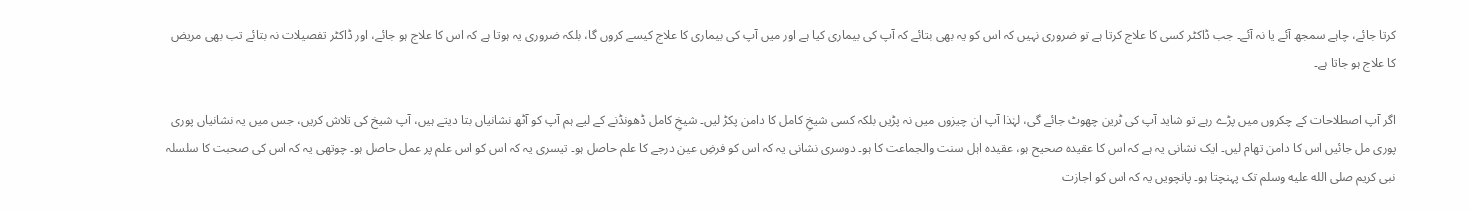کرتا جائے، چاہے سمجھ آئے یا نہ آئے۔ جب ڈاکٹر کسی کا علاج کرتا ہے تو ضروری نہیں کہ اس کو یہ بھی بتائے کہ آپ کی بیماری کیا ہے اور میں آپ کی بیماری کا علاج کیسے کروں گا، بلکہ ضروری یہ ہوتا ہے کہ اس کا علاج ہو جائے، اور ڈاکٹر تفصیلات نہ بتائے تب بھی مریض کا علاج ہو جاتا ہے۔

اگر آپ اصطلاحات کے چکروں میں پڑے رہے تو شاید آپ کی ٹرین چھوٹ جائے گی، لہٰذا آپ ان چیزوں میں نہ پڑیں بلکہ کسی شیخِ کامل کا دامن پکڑ لیں۔ شیخِ کامل ڈھونڈنے کے لیے ہم آپ کو آٹھ نشانیاں بتا دیتے ہیں، آپ شیخ کی تلاش کریں، جس میں یہ نشانیاں پوری پوری مل جائیں اس کا دامن تھام لیں۔ ایک نشانی یہ ہے کہ اس کا عقیدہ صحیح ہو، عقیدہ اہل سنت والجماعت کا ہو۔ دوسری نشانی یہ کہ اس کو فرضِ عین درجے کا علم حاصل ہو۔ تیسری یہ کہ اس کو اس علم پر عمل حاصل ہو۔ چوتھی یہ کہ اس کی صحبت کا سلسلہ نبی کریم صلى الله عليه وسلم تک پہنچتا ہو۔ پانچویں یہ کہ اس کو اجازت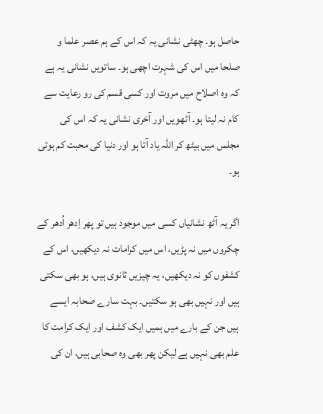حاصل ہو۔ چھٹی نشانی یہ کہ اس کے ہم عصر علما و صلحا میں اس کی شہرت اچھی ہو۔ ساتویں نشانی یہ ہے کہ وہ اصلاح میں مروت اور کسی قسم کی رو رعایت سے کام نہ لیتا ہو۔ آٹھویں اور آخری نشانی یہ کہ اس کی مجلس میں بیٹھ کر اللّٰہ یاد آتا ہو اور دنیا کی محبت کم ہوتی ہو۔

اگر یہ آٹھ نشانیاں کسی میں موجود ہیں تو پھر اِدھر اُدھر کے چکروں میں نہ پڑیں، اس میں کرامات نہ دیکھیں، اس کے کشفوں کو نہ دیکھیں، یہ چیزیں ثانوی ہیں، ہو بھی سکتی ہیں اور نہیں بھی ہو سکتیں۔ بہت سارے صحابہ ایسے ہیں جن کے بارے میں ہمیں ایک کشف اور ایک کرامت کا علم بھی نہیں ہے لیکن پھر بھی وہ صحابی ہیں، ان کی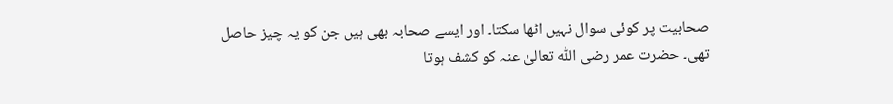صحابیت پر کوئی سوال نہیں اٹھا سکتا۔ اور ایسے صحابہ بھی ہیں جن کو یہ چیز حاصل تھی۔ حضرت عمر رضی اللّٰہ تعالیٰ عنہ کو کشف ہوتا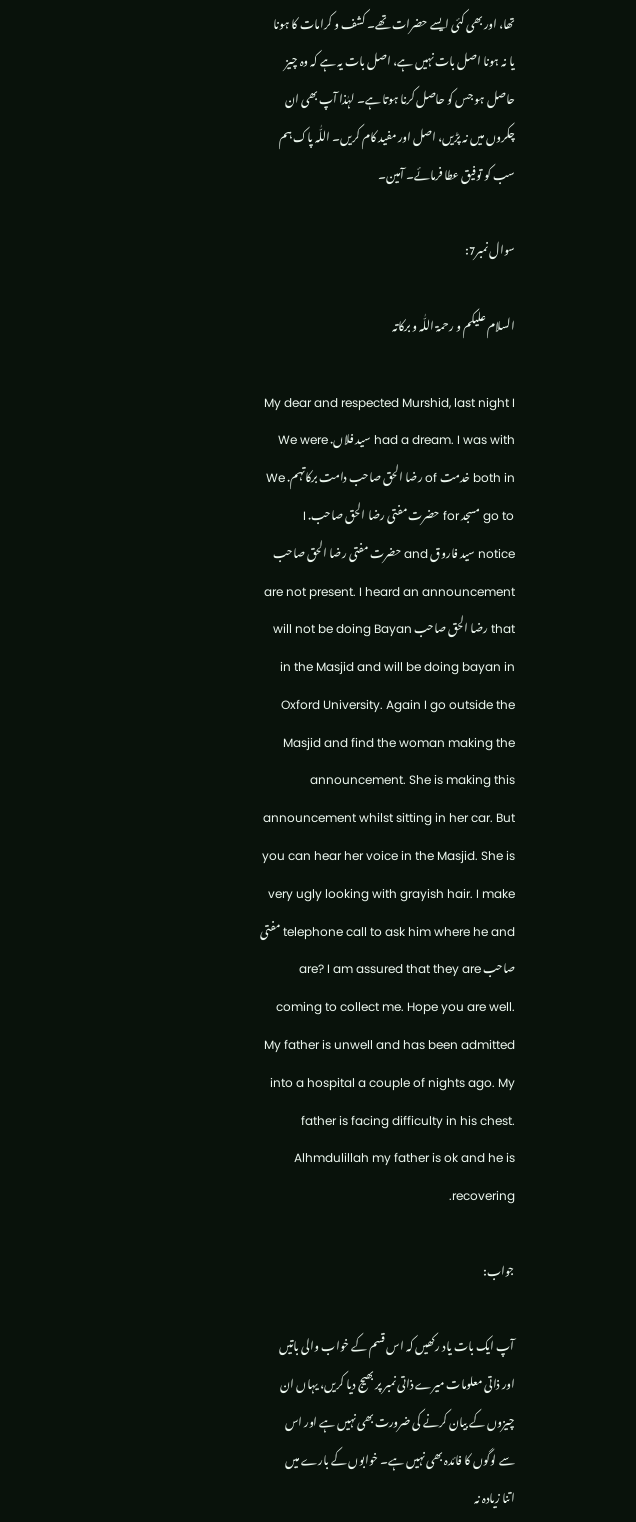تھا، اور بھی کئی ایسے حضرات تھے۔ کشف و کرامات کا ہونا یا نہ ہونا اصل بات نہیں ہے، اصل بات یہ ہے کہ وہ چیز حاصل ہو جس کو حاصل کرنا ہوتا ہے۔ لہٰذا آپ بھی ان چکروں میں نہ پڑیں، اصل اور مفید کام کریں۔ اللّٰہ پاک ہم سب کو توفیق عطا فرمائے۔ آمین۔

سوال نمبر7:

السلام علیکم و رحمۃ اللّٰہ و برکاتہ

My dear and respected Murshid, last night I had a dream. I was with سید فلاں. We were both in خدمت of رضا الحق صاحب دامت برکاتہم. We go to مسجد for حضرت مفتی رضا الحق صاحب. I notice سید فاروق and حضرت مفتی رضا الحق صاحب are not present. I heard an announcement that رضا الحق صاحب will not be doing Bayan in the Masjid and will be doing bayan in Oxford University. Again I go outside the Masjid and find the woman making the announcement. She is making this announcement whilst sitting in her car. But you can hear her voice in the Masjid. She is very ugly looking with grayish hair. I make telephone call to ask him where he and مفتی صاحب are? I am assured that they are coming to collect me. Hope you are well. My father is unwell and has been admitted into a hospital a couple of nights ago. My father is facing difficulty in his chest. Alhmdulillah my father is ok and he is recovering.

جواب:

آپ ایک بات یاد رکھیں کہ اس قسم کے خواب والی باتیں اور ذاتی معلومات میرے ذاتی نمبر پر بھیج دیا کریں، یہاں ان چیزوں کے بیان کرنے کی ضرورت بھی نہیں ہے اور اس سے لوگوں کا فائدہ بھی نہیں ہے۔ خوابوں کے بارے میں اتنا زیادہ نہ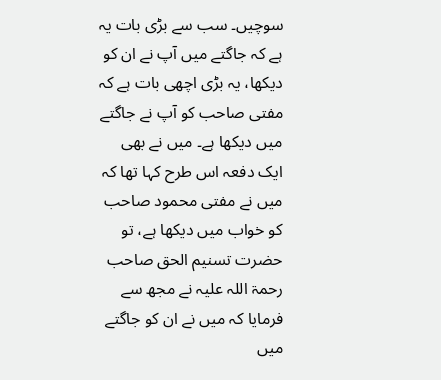سوچیں۔ سب سے بڑی بات یہ ہے کہ جاگتے میں آپ نے ان کو دیکھا، یہ بڑی اچھی بات ہے کہ مفتی صاحب کو آپ نے جاگتے میں دیکھا ہے۔ میں نے بھی ایک دفعہ اس طرح کہا تھا کہ میں نے مفتی محمود صاحب کو خواب میں دیکھا ہے، تو حضرت تسنیم الحق صاحب رحمۃ اللہ علیہ نے مجھ سے فرمایا کہ میں نے ان کو جاگتے میں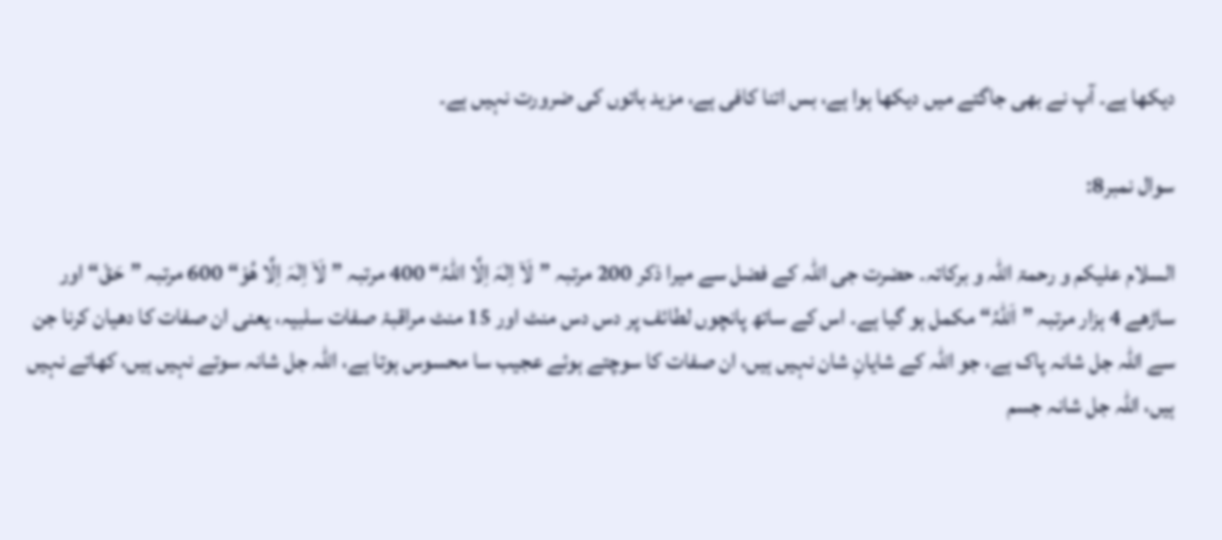دیکھا ہے۔ آپ نے بھی جاگتے میں دیکھا ہوا ہے، بس اتنا کافی ہے، مزید باتوں کی ضرورت نہیں ہے۔

سوال نمبر8:

السلام علیکم و رحمۃ اللّٰہ و برکاتہ۔ حضرت جی اللّٰہ کے فضل سے میرا ذکر 200 مرتبہ ”لَاۤ اِلٰہَ اِلَّا اللہُ“ 400 مرتبہ ”لَاۤ اِلٰہَ اِلَّا ھُوْ“ 600 مرتبہ ”حَقْ“ اور ساڑھے 4 ہزار مرتبہ ”اَللہُ“ مکمل ہو گیا ہے۔ اس کے ساتھ پانچوں لطائف پر دس دس منٹ اور 15 منٹ مراقبۂ صفات سلبیہ، یعنی ان صفات کا دھیان کرنا جن سے اللّٰہ جل شانہ پاک ہے، جو اللّٰہ کے شایانِ شان نہیں ہیں، ان صفات کا سوچتے ہوئے عجیب سا محسوس ہوتا ہے، اللّٰہ جل شانہ سوتے نہیں ہیں، کھاتے نہیں ہیں، اللّٰہ جل شانہ جسم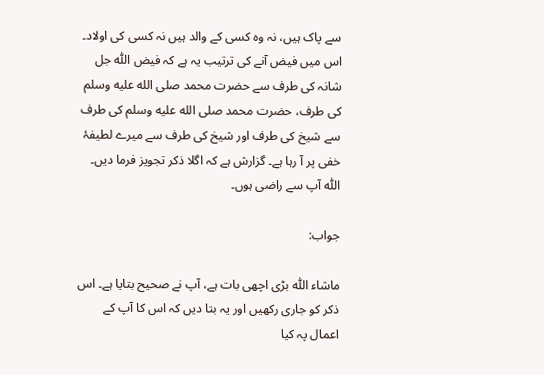سے پاک ہیں، نہ وہ کسی کے والد ہیں نہ کسی کی اولاد۔ اس میں فیض آنے کی ترتیب یہ ہے کہ فیض اللّٰہ جل شانہ کی طرف سے حضرت محمد صلى الله عليه وسلم کی طرف، حضرت محمد صلى الله عليه وسلم کی طرف سے شیخ کی طرف اور شیخ کی طرف سے میرے لطیفۂ خفی پر آ رہا ہے۔ گزارش ہے کہ اگلا ذکر تجویز فرما دیں۔ اللّٰہ آپ سے راضی ہوں۔

جواب:

ماشاء اللّٰہ بڑی اچھی بات ہے، آپ نے صحیح بتایا ہے۔ اس ذکر کو جاری رکھیں اور یہ بتا دیں کہ اس کا آپ کے اعمال پہ کیا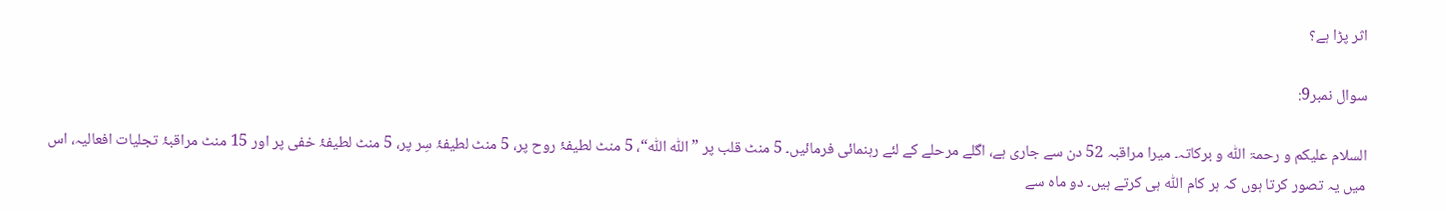اثر پڑا ہے؟

سوال نمبر9:

السلام علیکم و رحمۃ اللّٰہ و برکاتہ۔ میرا مراقبہ 52 دن سے جاری ہے، اگلے مرحلے کے لئے رہنمائی فرمائیں۔ 5 منٹ قلب پر ”اللّٰہ اللّٰہ“، 5 منٹ لطیفۂ روح پر، 5 منٹ لطیفۂ سِر پر، 5 منٹ لطیفۂ خفی پر اور 15 منٹ مراقبۂ تجلیات افعالیہ، اس میں یہ تصور کرتا ہوں کہ ہر کام اللّٰہ ہی کرتے ہیں۔ دو ماہ سے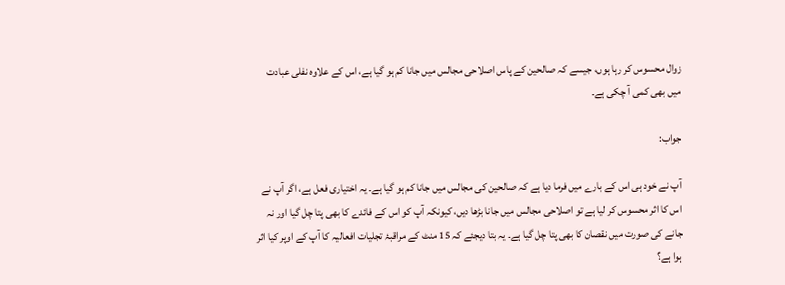زوال محسوس کر رہا ہوں، جیسے کہ صالحین کے پاس اصلاحی مجالس میں جانا کم ہو گیا ہے، اس کے علاوہ نفلی عبادت میں بھی کمی آ چکی ہے۔

جواب:

آپ نے خود ہی اس کے بارے میں فرما دیا ہے کہ صالحین کی مجالس میں جانا کم ہو گیا ہے۔ یہ اختیاری فعل ہے، اگر آپ نے اس کا اثر محسوس کر لیا ہے تو اصلاحی مجالس میں جانا بڑھا دیں، کیونکہ آپ کو اس کے فائدے کا بھی پتا چل گیا اور نہ جانے کی صورت میں نقصان کا بھی پتا چل گیا ہے۔ یہ بتا دیجئے کہ 15 منٹ کے مراقبۂ تجلیات افعالیہ کا آپ کے اوپر کیا اثر ہوا ہے؟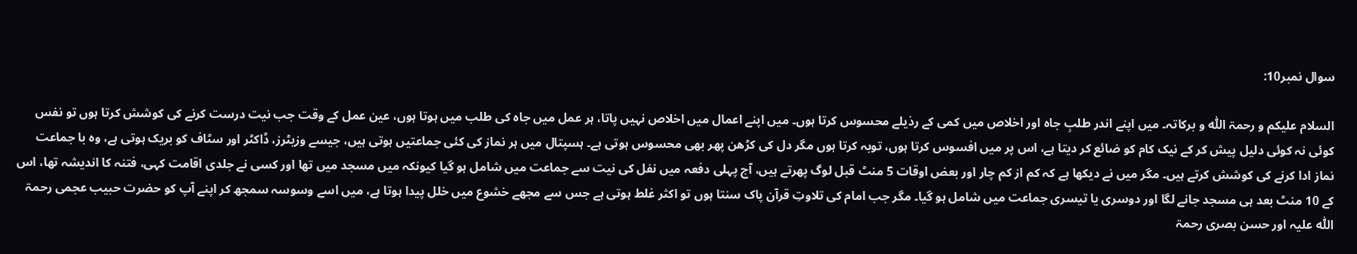سوال نمبر10:

السلام علیکم و رحمۃ اللّٰہ و برکاتہ۔ میں اپنے اندر طلبِ جاہ اور اخلاص میں کمی کے رذیلے محسوس کرتا ہوں۔ میں اپنے اعمال میں اخلاص نہیں پاتا، ہر عمل میں جاہ کی طلب میں ہوتا ہوں، عین عمل کے وقت جب نیت درست کرنے کی کوشش کرتا ہوں تو نفس کوئی نہ کوئی دلیل پیش کر کے نیک کام کو ضائع کر دیتا ہے، اس پر میں افسوس کرتا ہوں، توبہ کرتا ہوں مگر دل کی کڑھن پھر بھی محسوس ہوتی ہے۔ ہسپتال میں ہر نماز کی کئی جماعتیں ہوتی ہیں، جیسے وزیٹرز، ڈاکٹر اور سٹاف کو بریک ہوتی ہے، وہ با جماعت نماز ادا کرنے کی کوشش کرتے ہیں۔ مگر میں نے دیکھا ہے کہ کم از کم چار اور بعض اوقات 5 منٹ قبل لوگ پھرتے ہیں، آج پہلی دفعہ میں نفل کی نیت سے جماعت میں شامل ہو گیا کیونکہ میں مسجد میں تھا اور کسی نے جلدی اقامت کہی، فتنہ کا اندیشہ تھا، اس کے 10 منٹ بعد ہی مسجد جانے لگا اور دوسری یا تیسری جماعت میں شامل ہو گیا۔ مگر جب امام کی تلاوتِ قرآن پاک سنتا ہوں تو اکثر غلط ہوتی ہے جس سے مجھے خشوع میں خلل پیدا ہوتا ہے، میں اسے وسوسہ سمجھ کر اپنے آپ کو حضرت حبیب عجمی رحمۃ اللّٰہ علیہ اور حسن بصری رحمۃ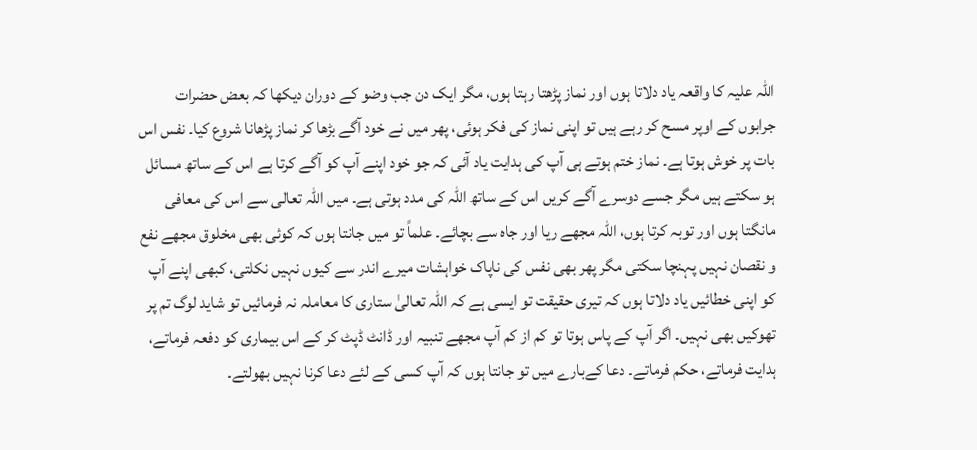اللّٰہ علیہ کا واقعہ یاد دلاتا ہوں اور نماز پڑھتا رہتا ہوں، مگر ایک دن جب وضو کے دوران دیکھا کہ بعض حضرات جرابوں کے اوپر مسح کر رہے ہیں تو اپنی نماز کی فکر ہوئی، پھر میں نے خود آگے بڑھا کر نماز پڑھانا شروع کیا۔ نفس اس بات پر خوش ہوتا ہے۔ نماز ختم ہوتے ہی آپ کی ہدایت یاد آئی کہ جو خود اپنے آپ کو آگے کرتا ہے اس کے ساتھ مسائل ہو سکتے ہیں مگر جسے دوسرے آگے کریں اس کے ساتھ اللّٰہ کی مدد ہوتی ہے۔ میں اللّٰہ تعالی سے اس کی معافی مانگتا ہوں اور توبہ کرتا ہوں، اللّٰہ مجھے ریا اور جاہ سے بچائے۔ علماً تو میں جانتا ہوں کہ کوئی بھی مخلوق مجھے نفع و نقصان نہیں پہنچا سکتی مگر پھر بھی نفس کی ناپاک خواہشات میرے اندر سے کیوں نہیں نکلتی، کبھی اپنے آپ کو اپنی خطائیں یاد دلاتا ہوں کہ تیری حقیقت تو ایسی ہے کہ اللّٰہ تعالیٰ ستاری کا معاملہ نہ فرمائیں تو شاید لوگ تم پر تھوکیں بھی نہیں۔ اگر آپ کے پاس ہوتا تو کم از کم آپ مجھے تنبیہ اور ڈانٹ ڈپٹ کر کے اس بیماری کو دفعہ فرماتے، ہدایت فرماتے، حکم فرماتے۔ دعا کےبارے میں تو جانتا ہوں کہ آپ کسی کے لئے دعا کرنا نہیں بھولتے۔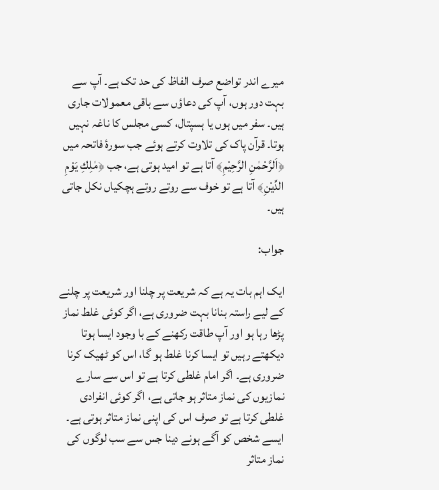میرے اندر تواضع صرف الفاظ کی حد تک ہے۔ آپ سے بہت دور ہوں، آپ کی دعاؤں سے باقی معمولات جاری ہیں۔ سفر میں ہوں یا ہسپتال، کسی مجلس کا ناغہ نہیں ہوتا۔ قرآن پاک کی تلاوت کرتے ہوئے جب سورۂ فاتحہ میں ﴿اَلرَّحْمٰنِ الرَّحِيْمِ﴾ آتا ہے تو امید ہوتی ہے، جب ﴿مٰلِكِ يَوْمِ الدِّيْنِ﴾ آتا ہے تو خوف سے روتے روتے ہچکیاں نکل جاتی ہیں۔

جواب:

ایک اہم بات یہ ہے کہ شریعت پر چلنا اور شریعت پر چلنے کے لیے راستہ بنانا بہت ضروری ہے، اگر کوئی غلط نماز پڑھا رہا ہو اور آپ طاقت رکھنے کے با وجود ایسا ہوتا دیکھتے رہیں تو ایسا کرنا غلط ہو گا، اس کو ٹھیک کرنا ضروری ہے۔ اگر امام غلطی کرتا ہے تو اس سے سارے نمازیوں کی نماز متاثر ہو جاتی ہے، اگر کوئی انفرادی غلطی کرتا ہے تو صرف اس کی اپنی نماز متاثر ہوتی ہے۔ ایسے شخص کو آگے ہونے دینا جس سے سب لوگوں کی نماز متاثر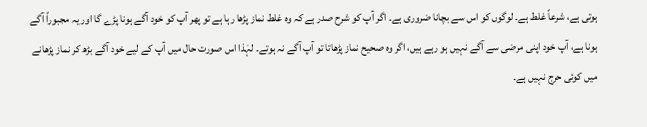ہوتی ہے، شرعاً غلط ہے۔ لوگوں کو اس سے بچانا ضروری ہے۔ اگر آپ کو شرح صدر ہے کہ وہ غلط نماز پڑھا رہا ہے تو پھر آپ کو خود آگے ہونا پڑے گا اور یہ مجبوراً آگے ہونا ہے، آپ خود اپنی مرضی سے آگے نہیں ہو رہے ہیں، اگر وہ صحیح نماز پڑھاتا تو آپ آگے نہ ہوتے۔ لہٰذا اس صورت حال میں آپ کے لیے خود آگے بڑھ کر نماز پڑھانے میں کوئی حرج نہیں ہے۔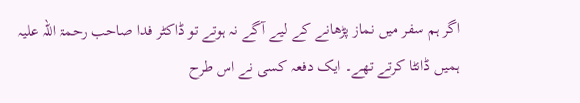اگر ہم سفر میں نماز پڑھانے کے لیے آگے نہ ہوتے تو ڈاکٹر فدا صاحب رحمۃ اللہ علیہ ہمیں ڈانٹا کرتے تھے۔ ایک دفعہ کسی نے اس طرح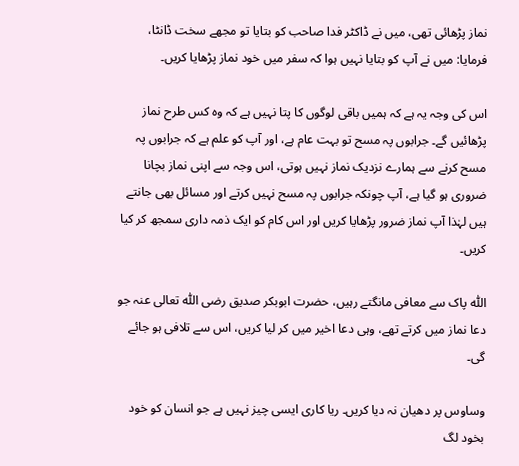نماز پڑھائی تھی، میں نے ڈاکٹر فدا صاحب کو بتایا تو مجھے سخت ڈانٹا، فرمایا: میں نے آپ کو بتایا نہیں ہوا کہ سفر میں خود نماز پڑھایا کریں۔

اس کی وجہ یہ ہے کہ ہمیں باقی لوگوں کا پتا نہیں ہے کہ وہ کس طرح نماز پڑھائیں گے۔ جرابوں پہ مسح تو بہت عام ہے، اور آپ کو علم ہے کہ جرابوں پہ مسح کرنے سے ہمارے نزدیک نماز نہیں ہوتی، اس وجہ سے اپنی نماز بچانا ضروری ہو گیا ہے، آپ چونکہ جرابوں پہ مسح نہیں کرتے اور مسائل بھی جانتے ہیں لہٰذا آپ نماز ضرور پڑھایا کریں اور اس کام کو ایک ذمہ داری سمجھ کر کیا کریں۔

اللّٰہ پاک سے معافی مانگتے رہیں، حضرت ابوبکر صدیق رضی اللّٰہ تعالی عنہ جو دعا نماز میں کرتے تھے، وہی دعا اخیر میں کر لیا کریں، اس سے تلافی ہو جائے گی۔

وساوس پر دھیان نہ دیا کریں۔ ریا کاری ایسی چیز نہیں ہے جو انسان کو خود بخود لگ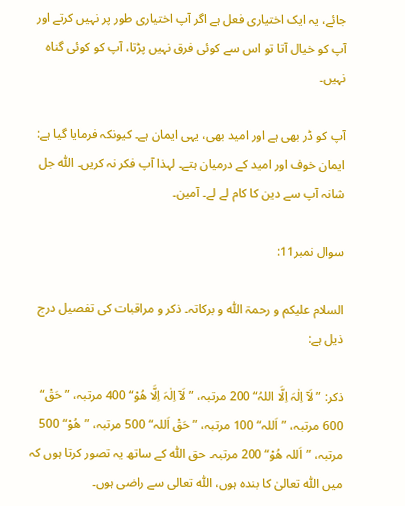جائے، یہ ایک اختیاری فعل ہے اگر آپ اختیاری طور پر نہیں کرتے اور آپ کو خیال آتا تو اس سے کوئی فرق نہیں پڑتا، آپ کو کوئی گناہ نہیں۔

آپ کو ڈر بھی ہے اور امید بھی، یہی ایمان ہے۔ کیونکہ فرمایا گیا ہے: ایمان خوف اور امید کے درمیان ہتے۔ لہذا آپ فکر نہ کریں۔ اللّٰہ جل شانہ آپ سے دین کا کام لے لے۔ آمین۔

سوال نمبر11:

السلام علیکم و رحمۃ اللّٰہ و برکاتہ۔ ذکر و مراقبات کی تفصیل درج ذیل ہے:

ذکر: ”لَاۤ اِلٰہَ اِلَّا اللہُ“ 200 مرتبہ، ”لَاۤ اِلٰہَ اِلَّا ھُوْ“ 400 مرتبہ، ”حَقْ“ 600 مرتبہ، ”اَللہ“ 100 مرتبہ، ”حَقْ اَللہ“ 500 مرتبہ، ”ھُوْ“ 500 مرتبہ، ”اَللہ ھُوْ“ 200 مرتبہ۔ حق اللّٰہ کے ساتھ یہ تصور کرتا ہوں کہ میں اللّٰہ تعالیٰ کا بندہ ہوں، اللّٰہ تعالی سے راضی ہوں۔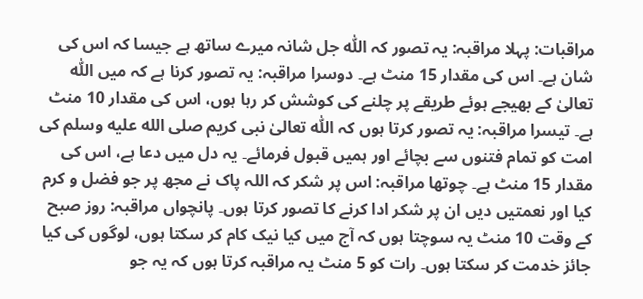مراقبات: پہلا مراقبہ: یہ تصور کہ اللّٰہ جل شانہ میرے ساتھ ہے جیسا کہ اس کی شان ہے۔ اس کی مقدار 15 منٹ ہے۔ دوسرا مراقبہ: یہ تصور کرنا ہے کہ میں اللّٰہ تعالیٰ کے بھیجے ہوئے طریقے پر چلنے کی کوشش کر رہا ہوں، اس کی مقدار 10 منٹ ہے۔ تیسرا مراقبہ: یہ تصور کرتا ہوں کہ اللّٰہ تعالیٰ نبی کریم صلى الله عليه وسلم کی امت کو تمام فتنوں سے بچائے اور ہمیں قبول فرمائے۔ یہ دل میں دعا ہے، اس کی مقدار 15 منٹ ہے۔ چوتھا مراقبہ: اس پر شکر کہ اللہ پاک نے مجھ پر جو فضل و کرم کیا اور نعمتیں دیں ان پر شکر ادا کرنے کا تصور کرتا ہوں۔ پانچواں مراقبہ: روز صبح کے وقت 10 منٹ یہ سوچتا ہوں کہ آج میں کیا نیک کام کر سکتا ہوں، لوگوں کی کیا جائز خدمت کر سکتا ہوں۔ رات کو 5 منٹ یہ مراقبہ کرتا ہوں کہ یہ جو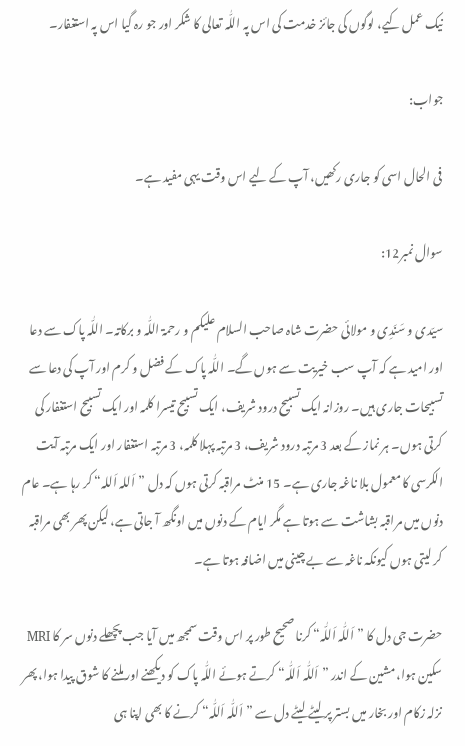نیک عمل کیے، لوگوں کی جائز خدمت کی اس پہ اللّٰہ تعالی کا شکر اور جو رہ گیا اس پہ استغفار۔

جواب:

فی الحال اسی کو جاری رکھیں، آپ کے لیے اس وقت یہی مفید ہے۔

سوال نمبر12:

سیّدی و سَنَدِی و مولائی حضرت شاہ صاحب السلام علیکم و رحمۃ اللّٰہ و برکاتہ۔ اللّٰہ پاک سے دعا اور امید ہے کہ آپ سب خیریت سے ہوں گے۔ اللّٰہ پاک کے فضل و کرم اور آپ کی دعا سے تسبیحات جاری ہیں۔ روزانہ ایک تسبیح درود شریف، ایک تسبیح تیسرا کلمہ اور ایک تسبیح استغفار کی کرتی ہوں۔ ہر نماز کے بعد 3 مرتبہ درود شریف، 3 مرتبہ پہلا کلمہ، 3 مرتبہ استغفار اور ایک مرتبہ آیت الکرسی کا معمول بلا ناغہ جاری ہے۔ 15 منٹ مراقبہ کرتی ہوں کہ دل ”اَللہ اَللہ“ کر رہا ہے۔ عام دنوں میں مراقبہ بشاشت سے ہوتا ہے مگر ایام کے دنوں میں اونگھ آ جاتی ہے، لیکن پھر بھی مراقبہ کر لیتی ہوں کیونکہ ناغہ سے بے چینی میں اضافہ ہوتا ہے۔

حضرت جی دل کا ”اَللّٰہ اَللّٰہ“ کرنا صحیح طور پر اس وقت سمجھ میں آیا جب پچھلے دنوں سر کا MRI سکین ہوا، مشین کے اندر ”اَللّٰہ اَللّٰہ“ کرتے ہوئے اللّٰہ پاک کو دیکھنے اور ملنے کا شوق پیدا ہوا، پھر نزلہ زکام اور بخار میں بستر پر لیٹے لیٹے دل سے ”اَللّٰہ اَللّٰہ“ کرنے کا بھی اپنا ہی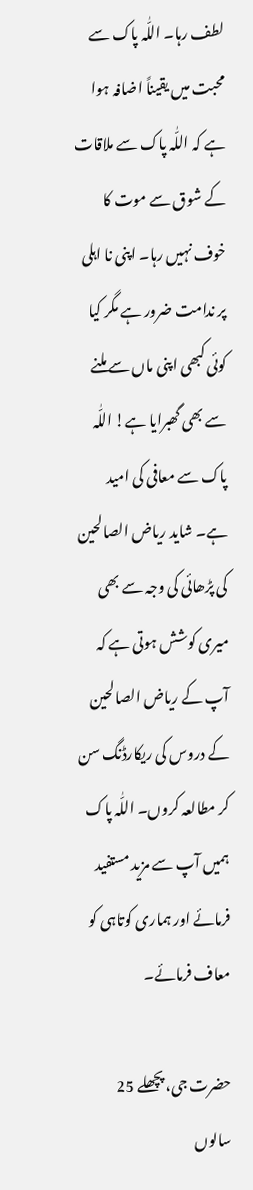لطف رہا۔ اللّٰہ پاک سے محبت میں یقیناً اضافہ ہوا ہے کہ اللّٰہ پاک سے ملاقات کے شوق سے موت کا خوف نہیں رہا۔ اپنی نا اہلی پر ندامت ضرور ہے مگر کیا کوئی کبھی اپنی ماں سے ملنے سے بھی گھبرایا ہے! اللّٰہ پاک سے معافی کی امید ہے۔ شاید ریاض الصالحین کی پڑھائی کی وجہ سے بھی میری کوشش ہوتی ہے کہ آپ کے ریاض الصالحین کے دروس کی ریکارڈنگ سن کر مطالعہ کروں۔ اللّٰہ پاک ہمیں آپ سے مزید مستفید فرمائے اور ہماری کوتاہی کو معاف فرمائے۔

حضرت جی، پچھلے 25 سالوں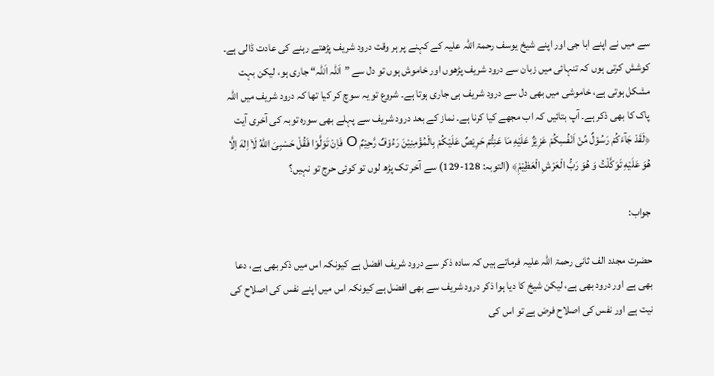سے میں نے اپنے ابا جی اور اپنے شیخ یوسف رحمۃ اللّٰہ علیہ کے کہنے پر ہر وقت درود شریف پڑھتے رہنے کی عادت ڈالی ہے۔ کوشش کرتی ہوں کہ تنہائی میں زبان سے درود شریف پڑھوں اور خاموش ہوں تو دل سے ”اَللہ اَللہ“ جاری ہو، لیکن بہت مشکل ہوتی ہے، خاموشی میں بھی دل سے درود شریف ہی جاری ہوتا ہے۔ شروع تو یہ سوچ کر کیا تھا کہ درود شریف میں اللّٰہ پاک کا بھی ذکر ہے۔ آپ بتائیں کہ اب مجھے کیا کرنا ہے۔ نماز کے بعد درود شریف سے پہلے بھی سورہ توبہ کی آخری آیت ﴿لَقَدْ جَآءَكُمْ رَسُوْلٌ مِّنْ اَنْفُسِكُمْ عَزِیْزٌ عَلَیْهِ مَا عَنِتُّمْ حَرِیْصٌ عَلَیْكُمْ بِالْمُؤْمِنِیْنَ رَءُوْفٌ رَّحِیْمٌ O فَاِنْ تَوَلَّوْا فَقُلْ حَسْبِیَ اللّٰهُ لَاۤ اِلٰهَ اِلَّا هُوَ عَلَیْهِ تَوَكَّلْتُ وَ هُوَ رَبُّ الْعَرْشِ الْعَظِیْمِ۠﴾ (التوبہ: 128-129) سے آخر تک پڑھ لوں تو کوئی حرج تو نہیں؟

جواب:

حضرت مجدد الف ثانی رحمۃ اللّٰہ علیہ فرماتے ہیں کہ سادہ ذکر سے درود شریف افضل ہے کیونکہ اس میں ذکر بھی ہے، دعا بھی ہے اور درود بھی ہے، لیکن شیخ کا دیا ہوا ذکر درود شریف سے بھی افضل ہے کیونکہ اس میں اپنے نفس کی اصلاح کی نیت ہے اور نفس کی اصلاح فرض ہے تو اس کی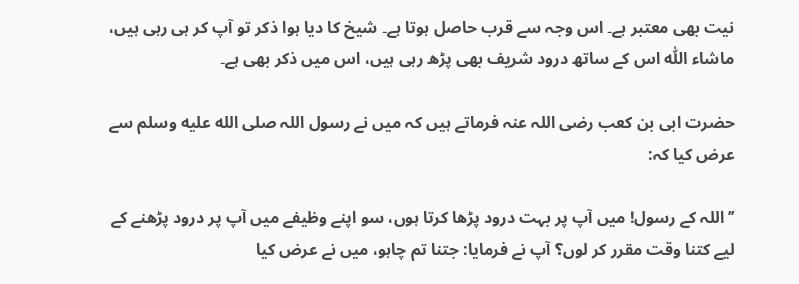نیت بھی معتبر ہے۔ اس وجہ سے قرب حاصل ہوتا ہے۔ شیخ کا دیا ہوا ذکر تو آپ کر ہی رہی ہیں، ماشاء اللّٰہ اس کے ساتھ درود شریف بھی پڑھ رہی ہیں، اس میں ذکر بھی ہے۔

حضرت ابی بن کعب رضی اللہ عنہ فرماتے ہیں کہ میں نے رسول اللہ صلى الله عليه وسلم سے عرض کیا کہ:

’’اللہ کے رسول! میں آپ پر بہت درود پڑھا کرتا ہوں، سو اپنے وظیفے میں آپ پر درود پڑھنے کے لیے کتنا وقت مقرر کر لوں؟ آپ نے فرمایا: جتنا تم چاہو، میں نے عرض کیا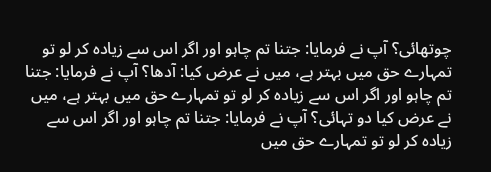چوتھائی؟ آپ نے فرمایا: جتنا تم چاہو اور اگر اس سے زیادہ کر لو تو تمہارے حق میں بہتر ہے، میں نے عرض کیا: آدھا؟ آپ نے فرمایا: جتنا تم چاہو اور اگر اس سے زیادہ کر لو تو تمہارے حق میں بہتر ہے، میں نے عرض کیا دو تہائی؟ آپ نے فرمایا: جتنا تم چاہو اور اگر اس سے زیادہ کر لو تو تمہارے حق میں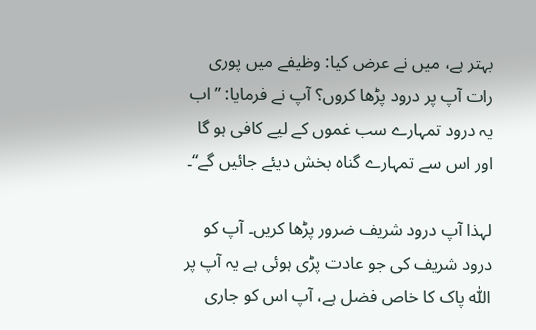بہتر ہے، میں نے عرض کیا: وظیفے میں پوری رات آپ پر درود پڑھا کروں؟ آپ نے فرمایا: ”اب یہ درود تمہارے سب غموں کے لیے کافی ہو گا اور اس سے تمہارے گناہ بخش دیئے جائیں گے“۔

لہذا آپ درود شریف ضرور پڑھا کریں۔ آپ کو درود شریف کی جو عادت پڑی ہوئی ہے یہ آپ پر اللّٰہ پاک کا خاص فضل ہے، آپ اس کو جاری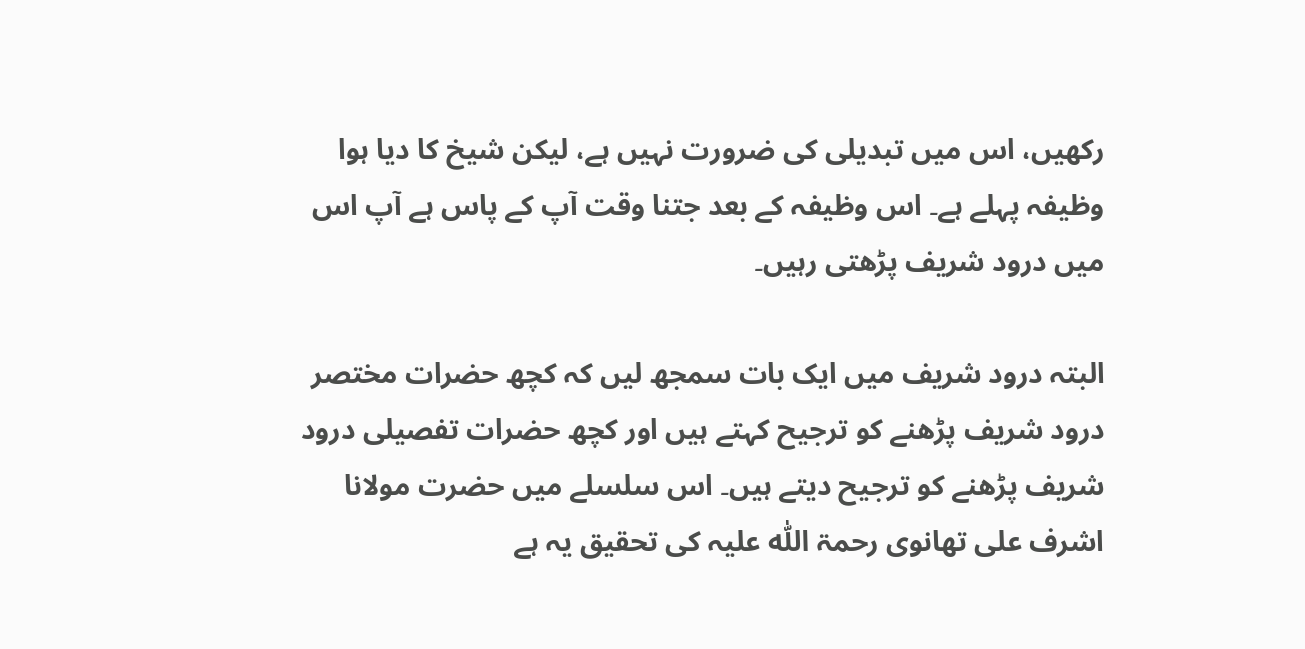رکھیں، اس میں تبدیلی کی ضرورت نہیں ہے، لیکن شیخ کا دیا ہوا وظیفہ پہلے ہے۔ اس وظیفہ کے بعد جتنا وقت آپ کے پاس ہے آپ اس میں درود شریف پڑھتی رہیں۔

البتہ درود شریف میں ایک بات سمجھ لیں کہ کچھ حضرات مختصر درود شریف پڑھنے کو ترجیح کہتے ہیں اور کچھ حضرات تفصیلی درود شریف پڑھنے کو ترجیح دیتے ہیں۔ اس سلسلے میں حضرت مولانا اشرف علی تھانوی رحمۃ اللّٰہ علیہ کی تحقیق یہ ہے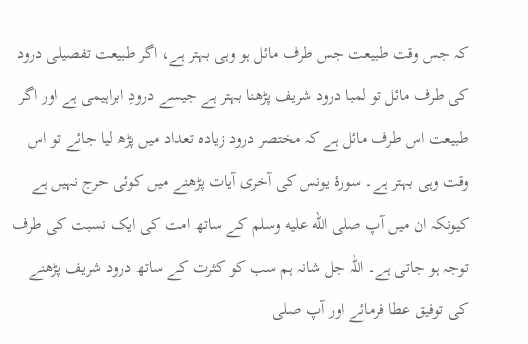کہ جس وقت طبیعت جس طرف مائل ہو وہی بہتر ہے، اگر طبیعت تفصیلی درود کی طرف مائل تو لمبا درود شریف پڑھنا بہتر ہے جیسے درودِ ابراہیمی ہے اور اگر طبیعت اس طرف مائل ہے کہ مختصر درود زیادہ تعداد میں پڑھ لیا جائے تو اس وقت وہی بہتر ہے۔ سورۂ یونس کی آخری آیات پڑھنے میں کوئی حرج نہیں ہے کیونکہ ان میں آپ صلى الله عليه وسلم کے ساتھ امت کی ایک نسبت کی طرف توجہ ہو جاتی ہے۔ اللّٰہ جل شانہ ہم سب کو کثرت کے ساتھ درود شریف پڑھنے کی توفیق عطا فرمائے اور آپ صلى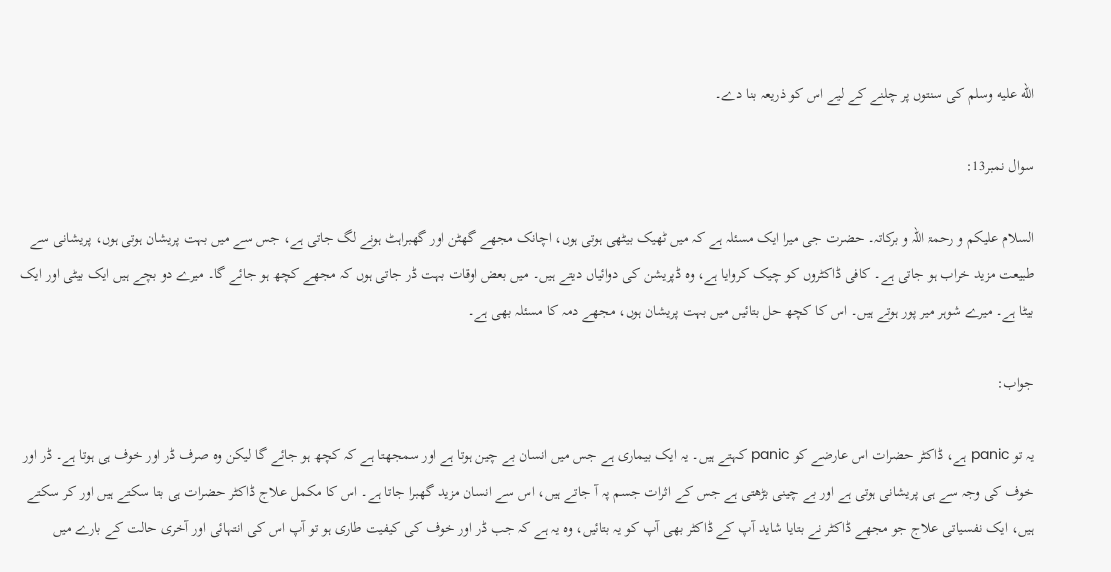الله عليه وسلم کی سنتوں پر چلنے کے لیے اس کو ذریعہ بنا دے۔

سوال نمبر13:

السلام علیکم و رحمۃ اللہ و برکاتہ۔ حضرت جی میرا ایک مسئلہ ہے کہ میں ٹھیک بیٹھی ہوتی ہوں، اچانک مجھے گھٹن اور گھبراہٹ ہونے لگ جاتی ہے، جس سے میں بہت پریشان ہوتی ہوں، پریشانی سے طبیعت مزید خراب ہو جاتی ہے۔ کافی ڈاکٹروں کو چیک کروایا ہے، وہ ڈپریشن کی دوائیاں دیتے ہیں۔ میں بعض اوقات بہت ڈر جاتی ہوں کہ مجھے کچھ ہو جائے گا۔ میرے دو بچے ہیں ایک بیٹی اور ایک بیٹا ہے۔ میرے شوہر میر پور ہوتے ہیں۔ اس کا کچھ حل بتائیں میں بہت پریشان ہوں، مجھے دمہ کا مسئلہ بھی ہے۔

جواب:

یہ تو panic ہے، ڈاکٹر حضرات اس عارضے کو panic کہتے ہیں۔ یہ ایک بیماری ہے جس میں انسان بے چین ہوتا ہے اور سمجھتا ہے کہ کچھ ہو جائے گا لیکن وہ صرف ڈر اور خوف ہی ہوتا ہے۔ ڈر اور خوف کی وجہ سے ہی پریشانی ہوتی ہے اور بے چینی بڑھتی ہے جس کے اثرات جسم پہ آ جاتے ہیں، اس سے انسان مزید گھبرا جاتا ہے۔ اس کا مکمل علاج ڈاکٹر حضرات ہی بتا سکتے ہیں اور کر سکتے ہیں، ایک نفسیاتی علاج جو مجھے ڈاکٹر نے بتایا شاید آپ کے ڈاکٹر بھی آپ کو یہ بتائیں، وہ یہ ہے کہ جب ڈر اور خوف کی کیفیت طاری ہو تو آپ اس کی انتہائی اور آخری حالت کے بارے میں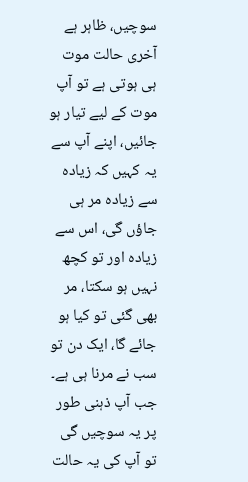سوچیں، ظاہر ہے آخری حالت موت ہی ہوتی ہے تو آپ موت کے لیے تیار ہو جائیں، اپنے آپ سے یہ کہیں کہ زیادہ سے زیادہ مر ہی جاؤں گی، اس سے زیادہ اور تو کچھ نہیں ہو سکتا، مر بھی گئی تو کیا ہو جائے گا، ایک دن تو سب نے مرنا ہی ہے۔ جب آپ ذہنی طور پر یہ سوچیں گی تو آپ کی یہ حالت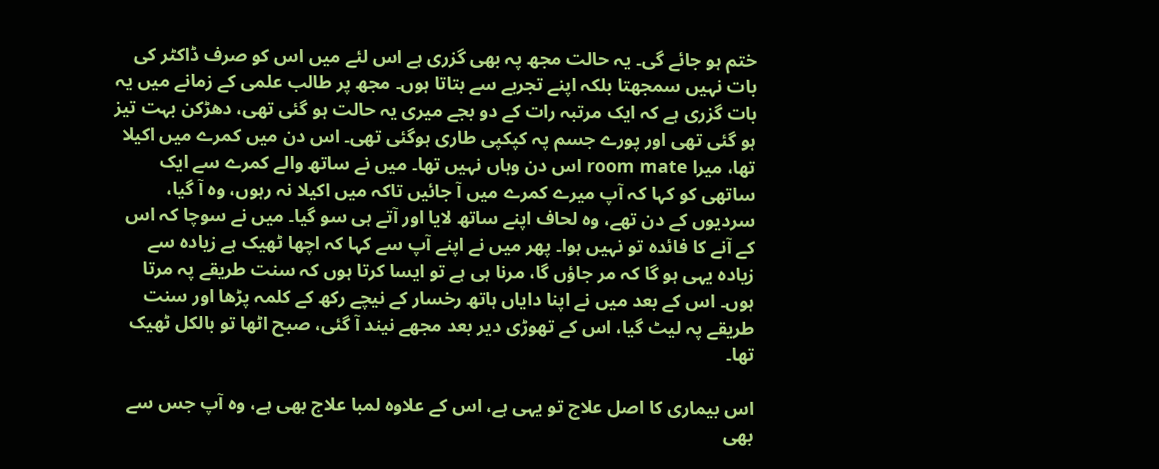ختم ہو جائے گی۔ یہ حالت مجھ پہ بھی گزری ہے اس لئے میں اس کو صرف ڈاکٹر کی بات نہیں سمجھتا بلکہ اپنے تجربے سے بتاتا ہوں۔ مجھ پر طالب علمی کے زمانے میں یہ بات گزری ہے کہ ایک مرتبہ رات کے دو بجے میری یہ حالت ہو گئی تھی، دھڑکن بہت تیز ہو گئی تھی اور پورے جسم پہ کپکپی طاری ہوگئی تھی۔ اس دن میں کمرے میں اکیلا تھا، میرا room mate اس دن وہاں نہیں تھا۔ میں نے ساتھ والے کمرے سے ایک ساتھی کو کہا کہ آپ میرے کمرے میں آ جائیں تاکہ میں اکیلا نہ رہوں، وہ آ گیا، سردیوں کے دن تھے، وہ لحاف اپنے ساتھ لایا اور آتے ہی سو گیا۔ میں نے سوچا کہ اس کے آنے کا فائدہ تو نہیں ہوا۔ پھر میں نے اپنے آپ سے کہا کہ اچھا ٹھیک ہے زیادہ سے زیادہ یہی ہو گا کہ مر جاؤں گا، مرنا ہی ہے تو ایسا کرتا ہوں کہ سنت طریقے پہ مرتا ہوں۔ اس کے بعد میں نے اپنا دایاں ہاتھ رخسار کے نیچے رکھ کے کلمہ پڑھا اور سنت طریقے پہ لیٹ گیا، اس کے تھوڑی دیر بعد مجھے نیند آ گئی، صبح اٹھا تو بالکل ٹھیک تھا۔

اس بیماری کا اصل علاج تو یہی ہے، اس کے علاوہ لمبا علاج بھی ہے، وہ آپ جس سے بھی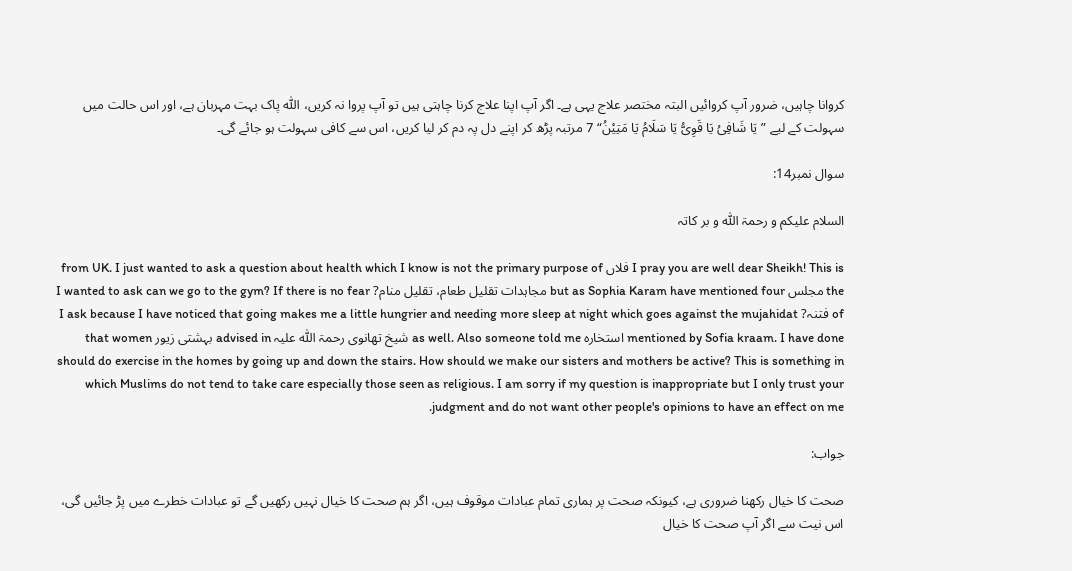کروانا چاہیں، ضرور آپ کروائیں البتہ مختصر علاج یہی ہے۔ اگر آپ اپنا علاج کرنا چاہتی ہیں تو آپ پروا نہ کریں، اللّٰہ پاک بہت مہربان ہے، اور اس حالت میں سہولت کے لیے ”یَا شَافِیُ یَا قَوِیُّ یَا سَلَامُ یَا مَتِیْنُ“ 7 مرتبہ پڑھ کر اپنے دل پہ دم کر لیا کریں، اس سے کافی سہولت ہو جائے گی۔

سوال نمبر14:

السلام علیکم و رحمۃ اللّٰہ و بر کاتہ

I pray you are well dear Sheikh! This is فلاں from UK. I just wanted to ask a question about health which I know is not the primary purpose of the مجلس but as Sophia Karam have mentioned four مجاہدات تقلیل طعام، تقلیل منام? I wanted to ask can we go to the gym? If there is no fear of فتنہ? I ask because I have noticed that going makes me a little hungrier and needing more sleep at night which goes against the mujahidat mentioned by Sofia kraam. I have done استخارہ as well. Also someone told me شیخ تھانوی رحمۃ اللّٰہ علیہ advised in بہشتی زیور that women should do exercise in the homes by going up and down the stairs. How should we make our sisters and mothers be active? This is something in which Muslims do not tend to take care especially those seen as religious. I am sorry if my question is inappropriate but I only trust your judgment and do not want other people's opinions to have an effect on me.

جواب:

صحت کا خیال رکھنا ضروری ہے، کیونکہ صحت پر ہماری تمام عبادات موقوف ہیں، اگر ہم صحت کا خیال نہیں رکھیں گے تو عبادات خطرے میں پڑ جائیں گی، اس نیت سے اگر آپ صحت کا خیال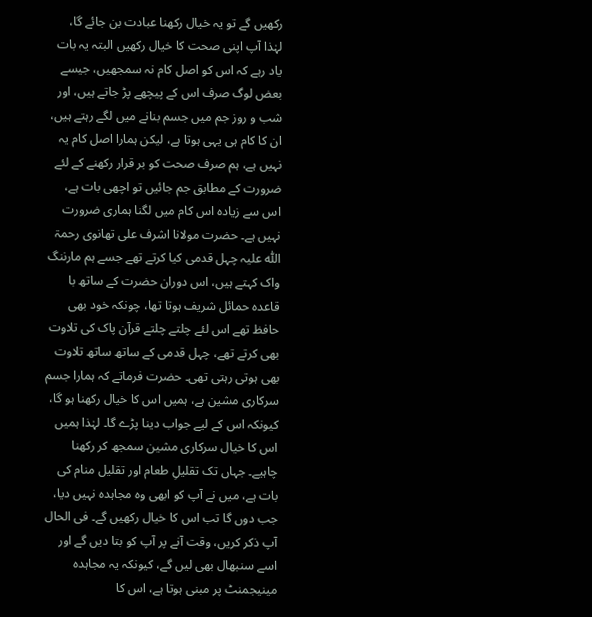رکھیں گے تو یہ خیال رکھنا عبادت بن جائے گا، لہٰذا آپ اپنی صحت کا خیال رکھیں البتہ یہ بات یاد رہے کہ اس کو اصل کام نہ سمجھیں، جیسے بعض لوگ صرف اس کے پیچھے پڑ جاتے ہیں، اور شب و روز جم میں جسم بنانے میں لگے رہتے ہیں، ان کا کام ہی یہی ہوتا ہے، لیکن ہمارا اصل کام یہ نہیں ہے، ہم صرف صحت کو بر قرار رکھنے کے لئے ضرورت کے مطابق جم جائیں تو اچھی بات ہے، اس سے زیادہ اس کام میں لگنا ہماری ضرورت نہیں ہے۔ حضرت مولانا اشرف علی تھانوی رحمۃ اللّٰہ علیہ چہل قدمی کیا کرتے تھے جسے ہم مارننگ واک کہتے ہیں، اس دوران حضرت کے ساتھ با قاعدہ حمائل شریف ہوتا تھا، چونکہ خود بھی حافظ تھے اس لئے چلتے چلتے قرآن پاک کی تلاوت بھی کرتے تھے، چہل قدمی کے ساتھ ساتھ تلاوت بھی ہوتی رہتی تھی۔ حضرت فرماتے کہ ہمارا جسم سرکاری مشین ہے، ہمیں اس کا خیال رکھنا ہو گا، کیونکہ اس کے لیے جواب دینا پڑے گا۔ لہٰذا ہمیں اس کا خیال سرکاری مشین سمجھ کر رکھنا چاہیے۔ جہاں تک تقلیلِ طعام اور تقلیل منام کی بات ہے، میں نے آپ کو ابھی وہ مجاہدہ نہیں دیا، جب دوں گا تب اس کا خیال رکھیں گے۔ فی الحال آپ ذکر کریں، وقت آنے پر آپ کو بتا دیں گے اور اسے سنبھال بھی لیں گے، کیونکہ یہ مجاہدہ مینیجمنٹ پر مبنی ہوتا ہے، اس کا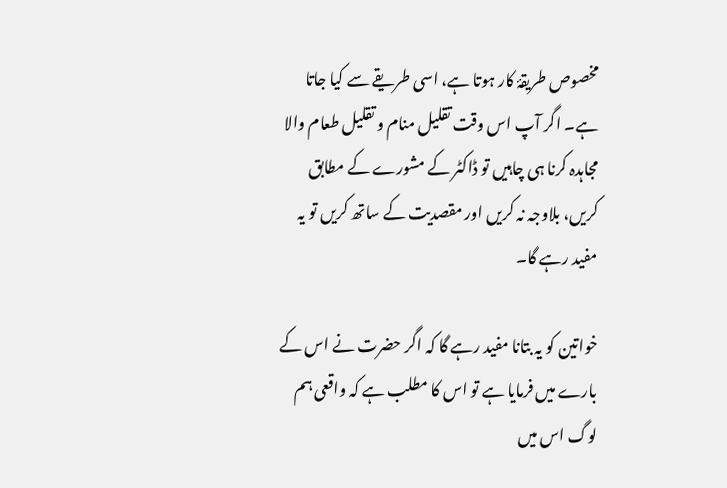مخصوص طریقۂ کار ہوتا ہے، اسی طریقے سے کیا جاتا ہے۔ اگر آپ اس وقت تقلیل منام و تقلیل طعام والا مجاہدہ کرنا ہی چاہیں تو ڈاکٹر کے مشورے کے مطابق کریں، بلاوجہ نہ کریں اور مقصدیت کے ساتھ کریں تو یہ مفید رہے گا۔

خواتین کو یہ بتانا مفید رہے گا کہ اگر حضرت نے اس کے بارے میں فرمایا ہے تو اس کا مطلب ہے کہ واقعی ہم لوگ اس میں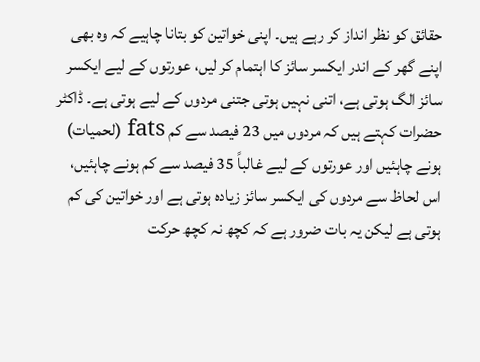حقائق کو نظر انداز کر رہے ہیں۔ اپنی خواتین کو بتانا چاہیے کہ وہ بھی اپنے گھر کے اندر ایکسر سائز کا اہتمام کر لیں، عورتوں کے لیے ایکسر سائز الگ ہوتی ہے، اتنی نہیں ہوتی جتنی مردوں کے لیے ہوتی ہے۔ ڈاکٹر حضرات کہتے ہیں کہ مردوں میں 23 فیصد سے کم fats (لحمیات) ہونے چاہئیں اور عورتوں کے لیے غالباً 35 فیصد سے کم ہونے چاہئیں، اس لحاظ سے مردوں کی ایکسر سائز زیادہ ہوتی ہے اور خواتین کی کم ہوتی ہے لیکن یہ بات ضرور ہے کہ کچھ نہ کچھ حرکت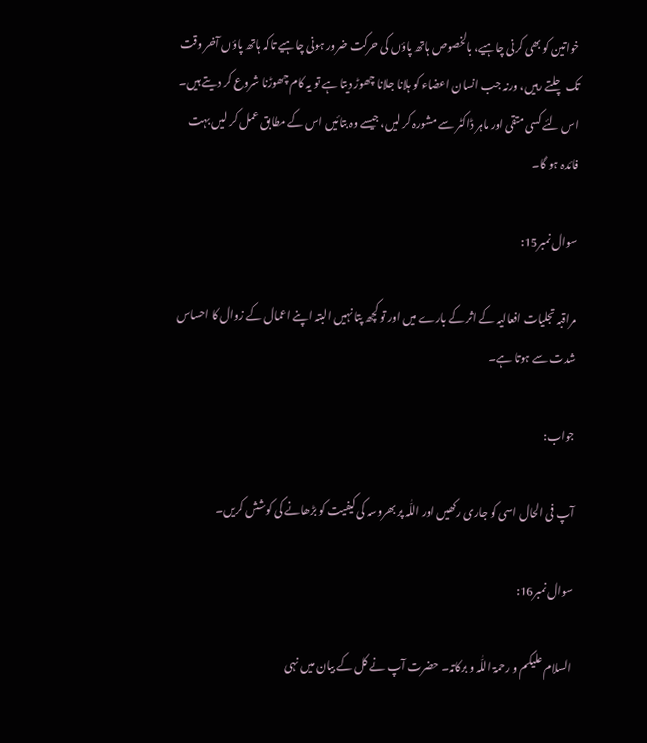خواتین کو بھی کرنی چاہیے، بالخصوص ہاتھ پاؤں کی حرکت ضرور ہونی چاہیے تاکہ ہاتھ پاؤں آخر وقت تک چلتے رہیں، ورنہ جب انسان اعضاء کو ہلانا جلانا چھوڑ دیتا ہے تو یہ کام چھوڑنا شروع کر دیتے ہیں۔ اس لئے کسی متقی اور ماہر ڈاکٹر سے مشورہ کر لیں، جیسے وہ بتائیں اس کے مطابق عمل کر لیں بہت فائدہ ہو گا۔

سوال نمبر15:

مراقبہ تجلیات افعالیہ کے اثر کے بارے میں اور تو کچھ پتا نہیں البتہ اپنے اعمال کے زوال کا احساس شدت سے ہوتا ہے۔

جواب:

آپ فی الحال اسی کو جاری رکھیں اور اللّٰہ پر بھروسہ کی کیفیت کو بڑھانے کی کوشش کریں۔

سوال نمبر16:

السلام علیکم و رحمۃ اللّٰہ و برکاتہ۔ حضرت آپ نے کل کے بیان میں نہی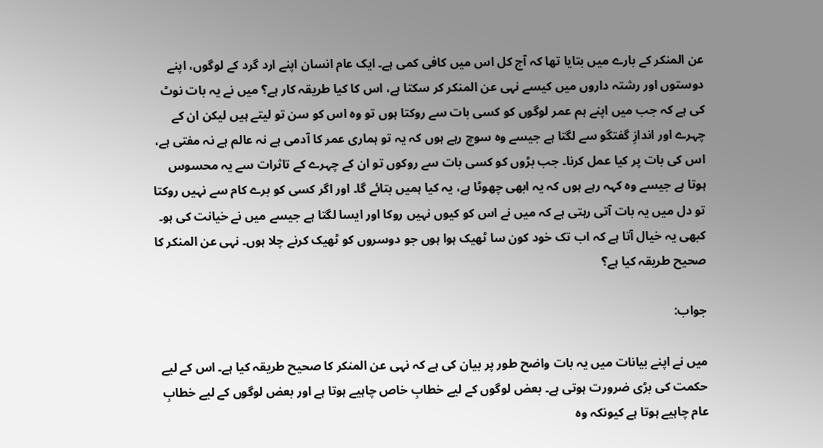عن المنکر کے بارے میں بتایا تھا کہ آج کل اس میں کافی کمی ہے۔ ایک عام انسان اپنے ارد گرد کے لوگوں، اپنے دوستوں اور رشتہ داروں میں کیسے نہی عن المنکر کر سکتا ہے، اس کا کیا طریقہ کار ہے؟ میں نے یہ بات نوٹ کی ہے کہ جب میں اپنے ہم عمر لوگوں کو کسی بات سے روکتا ہوں تو وہ اس کو سن تو لیتے ہیں لیکن ان کے چہرے اور اندازِ گفتگو سے لگتا ہے جیسے وہ سوچ رہے ہوں کہ یہ تو ہماری عمر کا آدمی ہے نہ عالم ہے نہ مفتی ہے، اس کی بات پر کیا عمل کرنا۔ جب بڑوں کو کسی بات سے روکوں تو ان کے چہرے کے تاثرات سے یہ محسوس ہوتا ہے جیسے وہ کہہ رہے ہوں کہ یہ ابھی چھوٹا ہے، یہ کیا ہمیں بتائے گا۔ اور اگر کسی کو برے کام سے نہیں روکتا تو دل میں یہ بات آتی رہتی ہے کہ میں نے اس کو کیوں نہیں روکا اور ایسا لگتا ہے جیسے میں نے خیانت کی ہو۔ کبھی یہ خیال آتا ہے کہ اب تک خود کون سا ٹھیک ہوا ہوں جو دوسروں کو ٹھیک کرنے چلا ہوں۔ نہی عن المنکر کا صحیح طریقہ کیا ہے؟

جواب:

میں نے اپنے بیانات میں یہ بات واضح طور پر بیان کی ہے کہ نہی عن المنکر کا صحیح طریقہ کیا ہے۔ اس کے لیے حکمت کی بڑی ضرورت ہوتی ہے۔ بعض لوگوں کے لیے خطابِ خاص چاہیے ہوتا ہے اور بعض لوگوں کے لیے خطابِ عام چاہیے ہوتا ہے کیونکہ وہ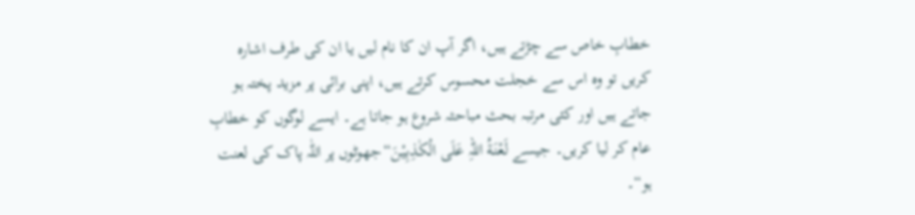خطابِ خاص سے چڑتے ہیں، اگر آپ ان کا نام لیں یا ان کی طرف اشارہ کریں تو وہ اس سے خجلت محسوس کرتے ہیں، اپنی برائی پر مزید پختہ ہو جاتے ہیں اور کئی مرتبہ بحث مباحثہ شروع ہو جاتا ہے۔ ایسے لوگوں کو خطابِ عام کر لیا کریں۔ جیسے لَعْنَةُ اللہِ عَلَی الْکٰذِبِیْنَ“جھوٹوں پر اللّٰہ پاک کی لعنت ہو“۔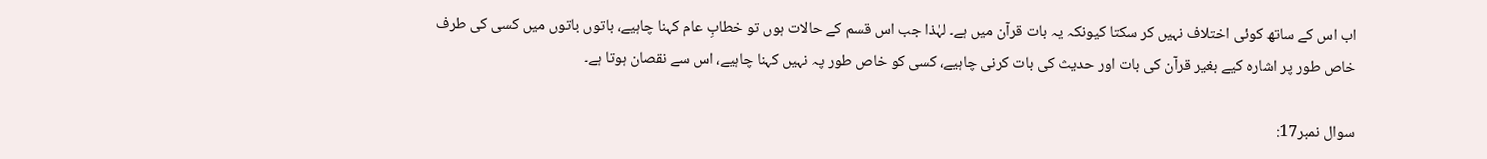اب اس کے ساتھ کوئی اختلاف نہیں کر سکتا کیونکہ یہ بات قرآن میں ہے۔ لہٰذا جب اس قسم کے حالات ہوں تو خطابِ عام کہنا چاہیے، باتوں باتوں میں کسی کی طرف خاص طور پر اشارہ کیے بغیر قرآن کی بات اور حدیث کی بات کرنی چاہیے، کسی کو خاص طور پہ نہیں کہنا چاہیے، اس سے نقصان ہوتا ہے۔

سوال نمبر17: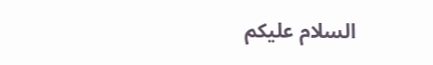السلام علیکم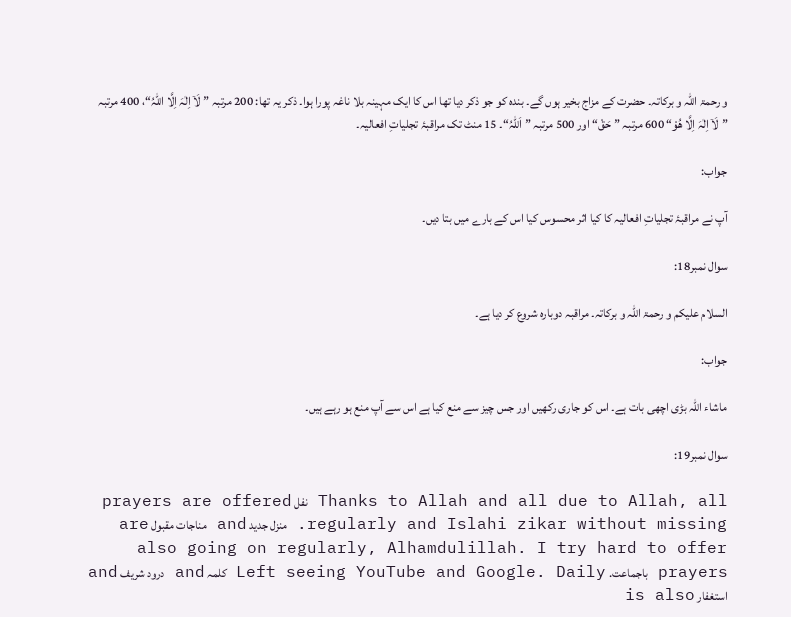و رحمۃ اللّٰہ و برکاتہ۔ حضرت کے مزاج بخیر ہوں گے۔ بندہ کو جو ذکر دیا تھا اس کا ایک مہینہ بلا ناغہ پورا ہوا۔ ذکر یہ تھا: 200 مرتبہ ”لَاۤ اِلٰہَ اِلَّا اللہُ“، 400 مرتبہ ”لَاۤ اِلٰہَ اِلَّا ھُوْ“ 600 مرتبہ ”حَقْ“ اور 500 مرتبہ ”اَللہُ“۔ 15 منٹ تک مراقبۂ تجلیاتِ افعالیہ۔

جواب:

آپ نے مراقبۂ تجلیاتِ افعالیہ کا کیا اثر محسوس کیا اس کے بارے میں بتا دیں۔

سوال نمبر18:

السلام علیکم و رحمۃ اللّٰہ و برکاتہ۔ مراقبہ دوبارہ شروع کر دیا ہے۔

جواب:

ماشاء اللہ بڑی اچھی بات ہے۔ اس کو جاری رکھیں اور جس چیز سے منع کیا ہے اس سے آپ منع ہو رہے ہیں۔

سوال نمبر19:

Thanks to Allah and all due to Allah, all نفل prayers are offered regularly and Islahi zikar without missing. منزل جدید and مناجات مقبول are also going on regularly, Alhamdulillah. I try hard to offer prayers باجماعت. Left seeing YouTube and Google. Daily کلمہ and درود شریف and استغفار is also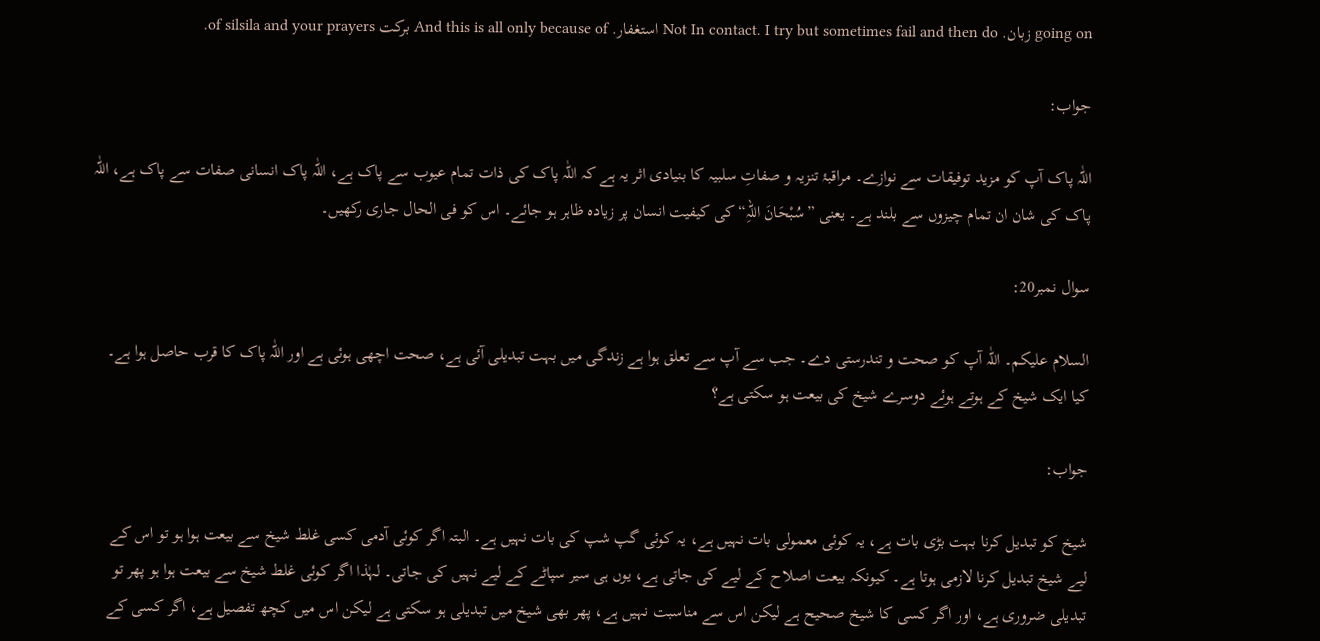going on زبان. Not In contact. I try but sometimes fail and then do استغفار. And this is all only because of برکت of silsila and your prayers.

جواب:

اللّٰہ پاک آپ کو مزید توفیقات سے نوازے۔ مراقبۂ تنزیہ و صفاتِ سلبیہ کا بنیادی اثر یہ ہے کہ اللّٰہ پاک کی ذات تمام عیوب سے پاک ہے، اللّٰہ پاک انسانی صفات سے پاک ہے، اللّٰہ پاک کی شان ان تمام چیزوں سے بلند ہے۔ یعنی ”سُبْحَانَ اللہِ“ کی کیفیت انسان پر زیادہ ظاہر ہو جائے۔ اس کو فی الحال جاری رکھیں۔

سوال نمبر20:

السلام علیکم۔ اللّٰہ آپ کو صحت و تندرستی دے۔ جب سے آپ سے تعلق ہوا ہے زندگی میں بہت تبدیلی آئی ہے، صحت اچھی ہوئی ہے اور اللّٰہ پاک کا قرب حاصل ہوا ہے۔ کیا ایک شیخ کے ہوتے ہوئے دوسرے شیخ کی بیعت ہو سکتی ہے؟

جواب:

شیخ کو تبدیل کرنا بہت بڑی بات ہے، یہ کوئی معمولی بات نہیں ہے، یہ کوئی گپ شپ کی بات نہیں ہے۔ البتہ اگر کوئی آدمی کسی غلط شیخ سے بیعت ہوا ہو تو اس کے لیے شیخ تبدیل کرنا لازمی ہوتا ہے۔ کیونکہ بیعت اصلاح کے لیے کی جاتی ہے، یوں ہی سیر سپاٹے کے لیے نہیں کی جاتی۔ لہٰذا اگر کوئی غلط شیخ سے بیعت ہوا ہو پھر تو تبدیلی ضروری ہے، اور اگر کسی کا شیخ صحیح ہے لیکن اس سے مناسبت نہیں ہے، پھر بھی شیخ میں تبدیلی ہو سکتی ہے لیکن اس میں کچھ تفصیل ہے، اگر کسی کے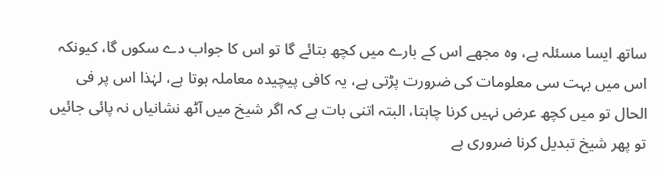ساتھ ایسا مسئلہ ہے، وہ مجھے اس کے بارے میں کچھ بتائے گا تو اس کا جواب دے سکوں گا، کیونکہ اس میں بہت سی معلومات کی ضرورت پڑتی ہے، یہ کافی پیچیدہ معاملہ ہوتا ہے، لہٰذا اس پر فی الحال تو میں کچھ عرض نہیں کرنا چاہتا، البتہ اتنی بات ہے کہ اگر شیخ میں آٹھ نشانیاں نہ پائی جائیں تو پھر شیخ تبدیل کرنا ضروری ہے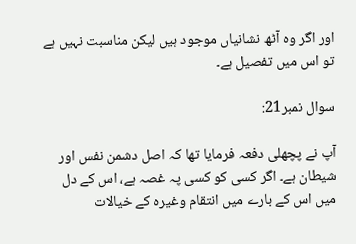اور اگر وہ آٹھ نشانیاں موجود ہیں لیکن مناسبت نہیں ہے تو اس میں تفصیل ہے۔

سوال نمبر21:

آپ نے پچھلی دفعہ فرمایا تھا کہ اصل دشمن نفس اور شیطان ہے۔ اگر کسی کو کسی پہ غصہ ہے، اس کے دل میں اس کے بارے میں انتقام وغیرہ کے خیالات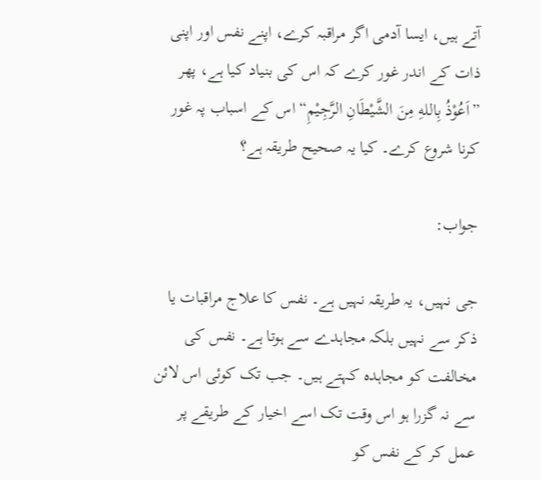آتے ہیں، ایسا آدمی اگر مراقبہ کرے، اپنے نفس اور اپنی ذات کے اندر غور کرے کہ اس کی بنیاد کیا ہے، پھر ”اَعُوْذُ بِاللهِ مِنَ الشَّيْطَانِ الرَّجِيْمِ“ اس کے اسباب پہ غور کرنا شروع کرے۔ کیا یہ صحیح طریقہ ہے؟

جواب:

جی نہیں، یہ طریقہ نہیں ہے۔ نفس کا علاج مراقبات یا ذکر سے نہیں بلکہ مجاہدے سے ہوتا ہے۔ نفس کی مخالفت کو مجاہدہ کہتے ہیں۔ جب تک کوئی اس لائن سے نہ گزرا ہو اس وقت تک اسے اخیار کے طریقے پر عمل کر کے نفس کو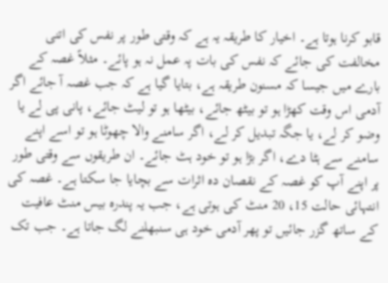قابو کرنا ہوتا ہے۔ اخیار کا طریقہ یہ ہے کہ وقتی طور پر نفس کی اتنی مخالفت کی جائے کہ نفس کی بات پہ عمل نہ ہو پائے۔ مثلاً غصہ کے بارے میں جیسا کہ مسنون طریقہ ہے، بتایا گیا ہے کہ جب غصہ آ جائے اگر آدمی اس وقت کھڑا ہو تو بیٹھ جائے، بیٹھا ہو تو لیٹ جائے، پانی پی لے یا وضو کر لے، یا جگہ تبدیل کر لے، اگر سامنے والا چھوٹا ہو تو اسے اپنے سامنے سے ہٹا دے، اگر بڑا ہو تو خود ہٹ جائے۔ ان طریقوں سے وقتی طور پر اپنے آپ کو غصہ کے نقصان دہ اثرات سے بچایا جا سکتا ہے۔ غصہ کی انتہائی حالت 15، 20 منٹ کی ہوتی ہے، جب یہ پندرہ بیس منٹ عافیت کے ساتھ گزر جائیں تو پھر آدمی خود ہی سنبھلنے لگ جاتا ہے۔ جب تک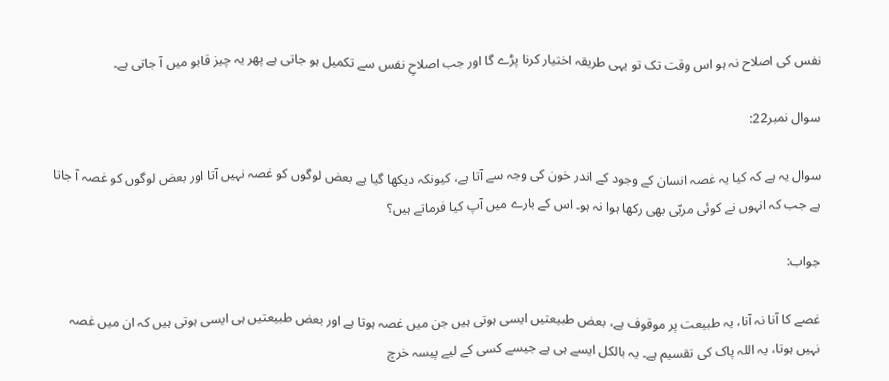نفس کی اصلاح نہ ہو اس وقت تک تو یہی طریقہ اختیار کرنا پڑے گا اور جب اصلاحِ نفس سے تکمیل ہو جاتی ہے پھر یہ چیز قابو میں آ جاتی ہے۔

سوال نمبر22:

سوال یہ ہے کہ کیا یہ غصہ انسان کے وجود کے اندر خون کی وجہ سے آتا ہے، کیونکہ دیکھا گیا ہے بعض لوگوں کو غصہ نہیں آتا اور بعض لوگوں کو غصہ آ جاتا ہے جب کہ انہوں نے کوئی مربّی بھی رکھا ہوا نہ ہو۔ اس کے بارے میں آپ کیا فرماتے ہیں؟

جواب:

غصے کا آنا نہ آنا، یہ طبیعت پر موقوف ہے، بعض طبیعتیں ایسی ہوتی ہیں جن میں غصہ ہوتا ہے اور بعض طبیعتیں ہی ایسی ہوتی ہیں کہ ان میں غصہ نہیں ہوتا، یہ اللہ پاک کی تقسیم ہے۔ یہ بالکل ایسے ہی ہے جیسے کسی کے لیے پیسہ خرچ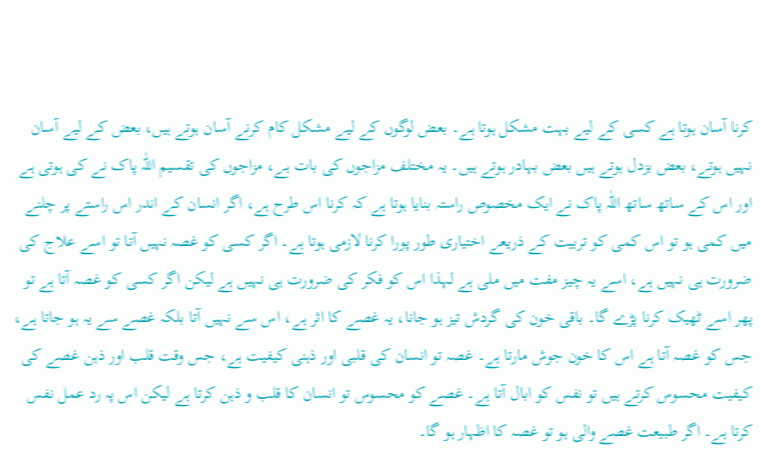کرنا آسان ہوتا ہے کسی کے لیے بہت مشکل ہوتا ہے۔ بعض لوگوں کے لیے مشکل کام کرنے آسان ہوتے ہیں، بعض کے لیے آسان نہیں ہوتے، بعض بزدل ہوتے ہیں بعض بہادر ہوتے ہیں۔ یہ مختلف مزاجوں کی بات ہے، مزاجوں کی تقسیم اللّٰہ پاک نے کی ہوتی ہے اور اس کے ساتھ ساتھ اللّٰہ پاک نے ایک مخصوص راستہ بنایا ہوتا ہے کہ کرنا اس طرح ہے، اگر انسان کے اندر اس راستے پر چلنے میں کمی ہو تو اس کمی کو تربیت کے ذریعے اختیاری طور پورا کرنا لازمی ہوتا ہے۔ اگر کسی کو غصہ نہیں آتا تو اسے علاج کی ضرورت ہی نہیں ہے، اسے یہ چیز مفت میں ملی ہے لہذا اس کو فکر کی ضرورت ہی نہیں ہے لیکن اگر کسی کو غصہ آتا ہے تو پھر اسے ٹھیک کرنا پڑے گا۔ باقی خون کی گردش تیز ہو جانا، یہ غصے کا اثر ہے، اس سے نہیں آتا بلکہ غصے سے یہ ہو جاتا ہے، جس کو غصہ آتا ہے اس کا خون جوش مارتا ہے۔ غصہ تو انسان کی قلبی اور ذہنی کیفیت ہے، جس وقت قلب اور ذہن غصے کی کیفیت محسوس کرتے ہیں تو نفس کو ابال آتا ہے۔ غصے کو محسوس تو انسان کا قلب و ذہن کرتا ہے لیکن اس پہ رد عمل نفس کرتا ہے۔ اگر طبیعت غصے والی ہو تو غصہ کا اظہار ہو گا۔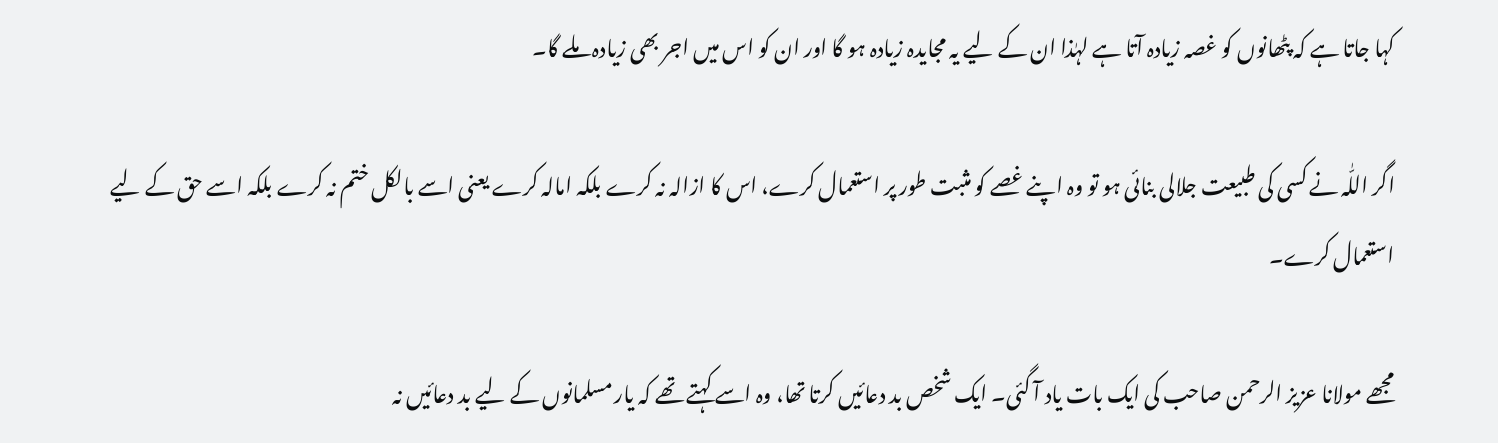کہا جاتا ہے کہ پٹھانوں کو غصہ زیادہ آتا ہے لہٰذا ان کے لیے یہ مجایدہ زیادہ ہو گا اور ان کو اس میں اجر بھی زیادہ ملے گا۔

اگر اللّٰہ نے کسی کی طبیعت جلالی بنائی ہو تو وہ اپنے غصے کو مثبت طور پر استعمال کرے، اس کا ازالہ نہ کرے بلکہ امالہ کرے یعنی اسے بالکل ختم نہ کرے بلکہ اسے حق کے لیے استعمال کرے۔

مجھے مولانا عزیز الرحمن صاحب کی ایک بات یاد آ گئی۔ ایک شخص بد دعائیں کرتا تھا، وہ اسے کہتے تھے کہ یار مسلمانوں کے لیے بد دعائیں نہ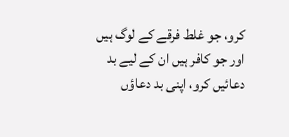کرو، جو غلط فرقے کے لوگ ہیں اور جو کافر ہیں ان کے لیے بد دعائیں کرو، اپنی بد دعاؤں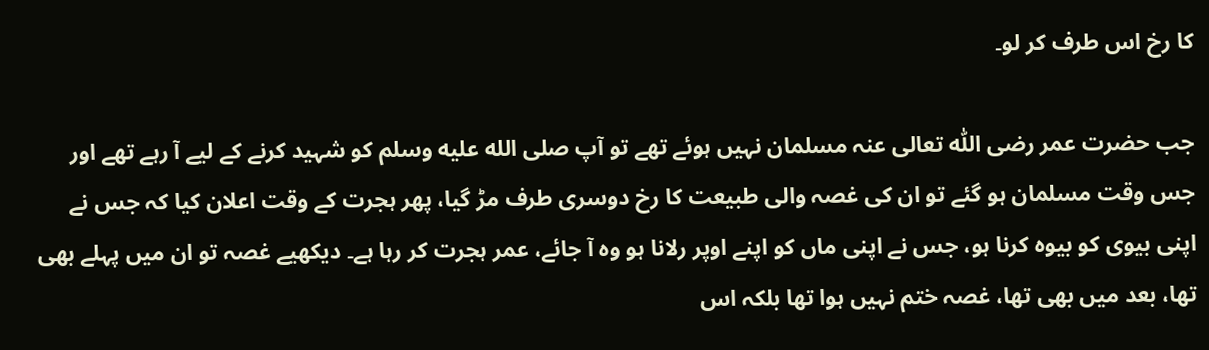کا رخ اس طرف کر لو۔

جب حضرت عمر رضی اللّٰہ تعالی عنہ مسلمان نہیں ہوئے تھے تو آپ صلى الله عليه وسلم کو شہید کرنے کے لیے آ رہے تھے اور جس وقت مسلمان ہو گئے تو ان کی غصہ والی طبیعت کا رخ دوسری طرف مڑ گیا، پھر ہجرت کے وقت اعلان کیا کہ جس نے اپنی بیوی کو بیوہ کرنا ہو، جس نے اپنی ماں کو اپنے اوپر رلانا ہو وہ آ جائے، عمر ہجرت کر رہا ہے۔ دیکھیے غصہ تو ان میں پہلے بھی تھا، بعد میں بھی تھا، غصہ ختم نہیں ہوا تھا بلکہ اس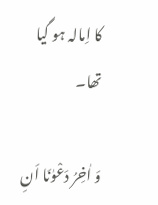کا اِمالہ ہو گیا تھا۔

وَ اٰخِرُ دَعْوٰنَا اَنِ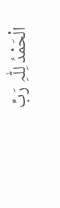الْحَمْدُ لِلّٰہِ رَبِّ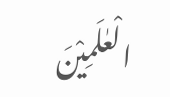الْعٰلَمِیْنَ